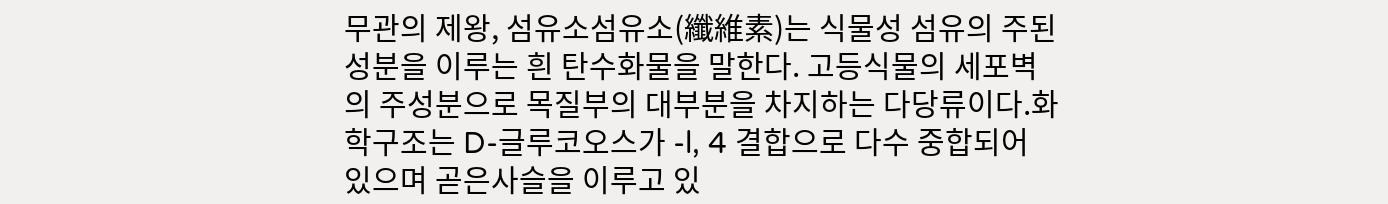무관의 제왕, 섬유소섬유소(纖維素)는 식물성 섬유의 주된 성분을 이루는 흰 탄수화물을 말한다. 고등식물의 세포벽의 주성분으로 목질부의 대부분을 차지하는 다당류이다.화학구조는 D-글루코오스가 -l, 4 결합으로 다수 중합되어 있으며 곧은사슬을 이루고 있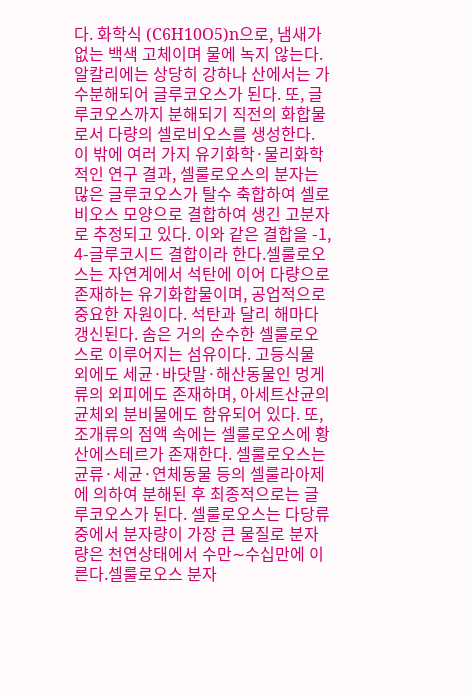다. 화학식 (C6H10O5)n으로, 냄새가 없는 백색 고체이며 물에 녹지 않는다. 알칼리에는 상당히 강하나 산에서는 가수분해되어 글루코오스가 된다. 또, 글루코오스까지 분해되기 직전의 화합물로서 다량의 셀로비오스를 생성한다. 이 밖에 여러 가지 유기화학·물리화학적인 연구 결과, 셀룰로오스의 분자는 많은 글루코오스가 탈수 축합하여 셀로비오스 모양으로 결합하여 생긴 고분자로 추정되고 있다. 이와 같은 결합을 -1, 4-글루코시드 결합이라 한다.셀룰로오스는 자연계에서 석탄에 이어 다량으로 존재하는 유기화합물이며, 공업적으로 중요한 자원이다. 석탄과 달리 해마다 갱신된다. 솜은 거의 순수한 셀룰로오스로 이루어지는 섬유이다. 고등식물 외에도 세균·바닷말·해산동물인 멍게류의 외피에도 존재하며, 아세트산균의 균체외 분비물에도 함유되어 있다. 또, 조개류의 점액 속에는 셀룰로오스에 황산에스테르가 존재한다. 셀룰로오스는 균류·세균·연체동물 등의 셀룰라아제에 의하여 분해된 후 최종적으로는 글루코오스가 된다. 셀룰로오스는 다당류 중에서 분자량이 가장 큰 물질로 분자량은 천연상태에서 수만∼수십만에 이른다.셀룰로오스 분자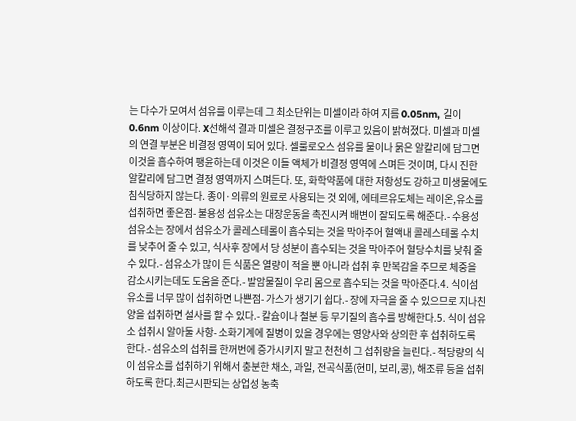는 다수가 모여서 섬유를 이루는데 그 최소단위는 미셀이라 하여 지름 0.05nm, 길이 0.6nm 이상이다. X선해석 결과 미셀은 결정구조를 이루고 있음이 밝혀졌다. 미셀과 미셀의 연결 부분은 비결정 영역이 되어 있다. 셀룰로오스 섬유를 물이나 묽은 알칼리에 담그면 이것을 흡수하여 팽윤하는데 이것은 이들 액체가 비결정 영역에 스며든 것이며, 다시 진한 알칼리에 담그면 결정 영역까지 스며든다. 또, 화학약품에 대한 저항성도 강하고 미생물에도 침식당하지 않는다. 종이·의류의 원료로 사용되는 것 외에, 에테르유도체는 레이온,유소를 섭취하면 좋은점- 불용성 섬유소는 대장운동을 촉진시켜 배변이 잘되도록 해준다.- 수용성 섬유소는 장에서 섬유소가 콜레스테롤이 흡수되는 것을 막아주어 혈액내 콜레스테롤 수치를 낮추어 줄 수 있고, 식사후 장에서 당 성분이 흡수되는 것을 막아주어 혈당수치를 낮춰 줄 수 있다.- 섬유소가 많이 든 식품은 열량이 적을 뿐 아니라 섭취 후 만복감을 주므로 체중을 감소시키는데도 도움을 준다.- 발암물질이 우리 몸으로 흡수되는 것을 막아준다.4. 식이섬유소를 너무 많이 섭취하면 나쁜점- 가스가 생기기 쉽다.- 장에 자극을 줄 수 있으므로 지나친 양을 섭취하면 설사를 할 수 있다.- 칼슘이나 철분 등 무기질의 흡수를 방해한다.5. 식이 섬유소 섭취시 알아둘 사항- 소화기계에 질병이 있을 경우에는 영양사와 상의한 후 섭취하도록 한다.- 섬유소의 섭취를 한꺼번에 증가시키지 말고 천천히 그 섭취량을 늘린다.- 적당량의 식이 섬유소를 섭취하기 위해서 충분한 채소, 과일, 전곡식품(현미, 보리,콩), 해조류 등을 섭취하도록 한다.최근시판되는 상업성 농축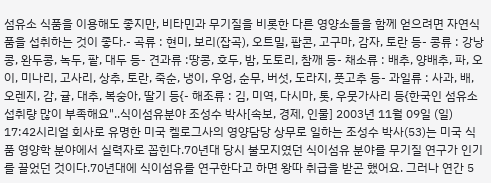섬유소 식품을 이용해도 좋지만, 비타민과 무기질을 비롯한 다른 영양소들을 함께 얻으려면 자연식품을 섭취하는 것이 좋다.- 곡류 : 현미, 보리(잡곡), 오트밀, 팝콘, 고구마, 감자, 토란 등- 콩류 : 강낭콩, 완두콩, 녹두, 팥, 대두 등- 견과류 :땅콩, 호두, 밤, 도토리, 참깨 등- 채소류 : 배추, 양배추, 파, 오이, 미나리, 고사리, 상추, 토란, 죽순, 냉이, 우엉, 순무, 버섯, 도라지, 풋고추 등- 과일류 : 사과, 배, 오렌지, 감, 귤, 대추, 복숭아, 딸기 등{- 해조류 : 김, 미역, 다시마, 톳, 우뭇가사리 등{한국인 섬유소 섭취량 많이 부족해요"..식이섬유분야 조성수 박사[속보, 경제, 인물] 2003년 11월 09일 (일) 17:42시리얼 회사로 유명한 미국 켈로그사의 영양담당 상무로 일하는 조성수 박사(53)는 미국 식품 영양학 분야에서 실력자로 꼽힌다.70년대 당시 불모지였던 식이섬유 분야를 무기질 연구가 인기를 끌었던 것이다.70년대에 식이섬유를 연구한다고 하면 왕따 취급을 받곤 했어요. 그러나 연간 5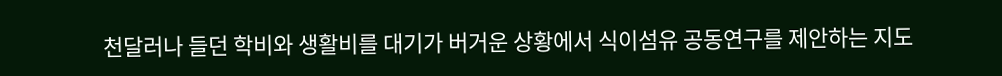천달러나 들던 학비와 생활비를 대기가 버거운 상황에서 식이섬유 공동연구를 제안하는 지도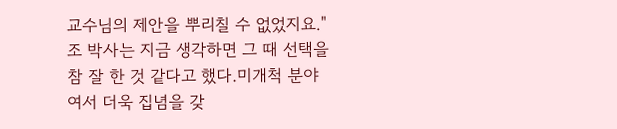교수님의 제안을 뿌리칠 수 없었지요."조 박사는 지금 생각하면 그 때 선택을 참 잘 한 것 같다고 했다.미개척 분야여서 더욱 집념을 갖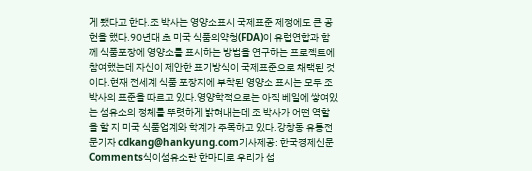게 됐다고 한다.조 박사는 영양소표시 국제표준 제정에도 큰 공헌을 했다.90년대 초 미국 식품의약청(FDA)이 유럽연합과 함께 식품포장에 영양소를 표시하는 방법을 연구하는 프로젝트에 참여했는데 자신이 제안한 표기방식이 국제표준으로 채택된 것이다.현재 전세계 식품 포장지에 부착된 영양소 표시는 모두 조 박사의 표준을 따르고 있다.영양학적으로는 아직 베일에 쌓여있는 섬유소의 정체를 뚜렷하게 밝혀내는데 조 박사가 어떤 역할을 할 지 미국 식품업계와 학계가 주목하고 있다.강창동 유통전문기자 cdkang@hankyung.com기사제공: 한국경제신문Comments식이섬유소란 한마디로 우리가 섭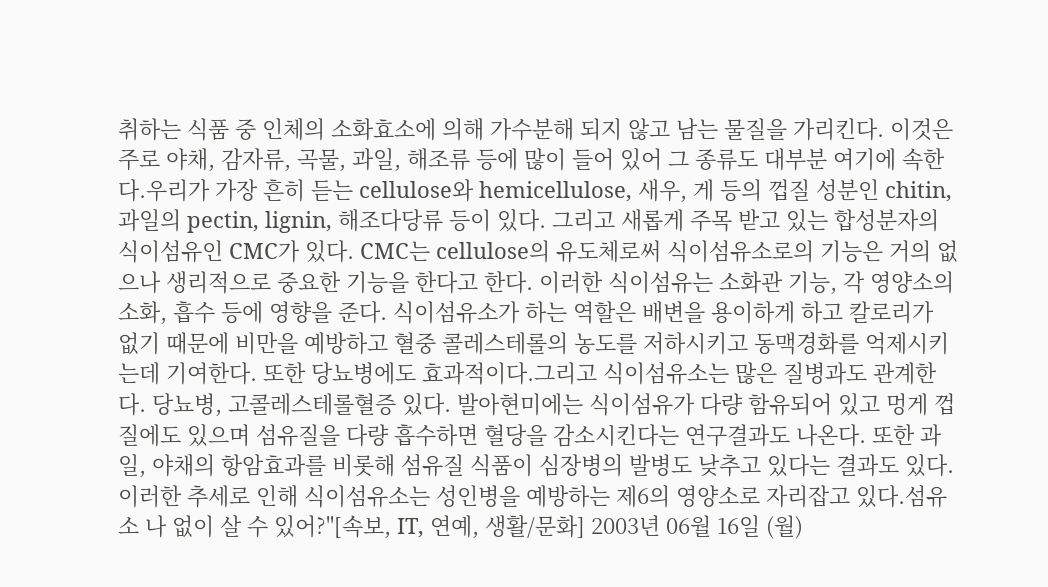취하는 식품 중 인체의 소화효소에 의해 가수분해 되지 않고 남는 물질을 가리킨다. 이것은 주로 야채, 감자류, 곡물, 과일, 해조류 등에 많이 들어 있어 그 종류도 대부분 여기에 속한다.우리가 가장 흔히 듣는 cellulose와 hemicellulose, 새우, 게 등의 껍질 성분인 chitin, 과일의 pectin, lignin, 해조다당류 등이 있다. 그리고 새롭게 주목 받고 있는 합성분자의 식이섬유인 CMC가 있다. CMC는 cellulose의 유도체로써 식이섬유소로의 기능은 거의 없으나 생리적으로 중요한 기능을 한다고 한다. 이러한 식이섬유는 소화관 기능, 각 영양소의 소화, 흡수 등에 영향을 준다. 식이섬유소가 하는 역할은 배변을 용이하게 하고 칼로리가 없기 때문에 비만을 예방하고 혈중 콜레스테롤의 농도를 저하시키고 동맥경화를 억제시키는데 기여한다. 또한 당뇨병에도 효과적이다.그리고 식이섬유소는 많은 질병과도 관계한다. 당뇨병, 고콜레스테롤혈증 있다. 발아현미에는 식이섬유가 다량 함유되어 있고 멍게 껍질에도 있으며 섬유질을 다량 흡수하면 혈당을 감소시킨다는 연구결과도 나온다. 또한 과일, 야채의 항암효과를 비롯해 섬유질 식품이 심장병의 발병도 낮추고 있다는 결과도 있다. 이러한 추세로 인해 식이섬유소는 성인병을 예방하는 제6의 영양소로 자리잡고 있다.섬유소 나 없이 살 수 있어?"[속보, IT, 연예, 생활/문화] 2003년 06월 16일 (월)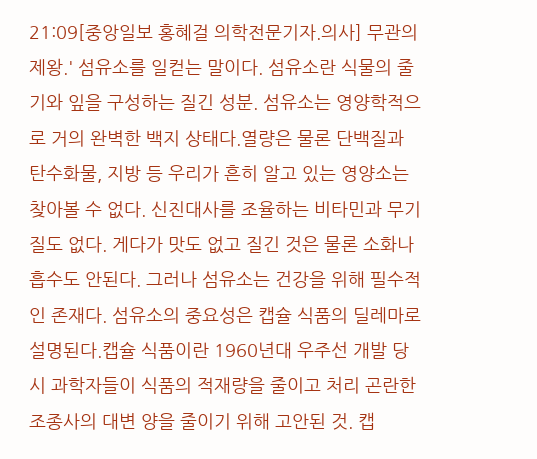21:09[중앙일보 홍혜걸 의학전문기자.의사] 무관의 제왕.' 섬유소를 일컫는 말이다. 섬유소란 식물의 줄기와 잎을 구성하는 질긴 성분. 섬유소는 영양학적으로 거의 완벽한 백지 상태다.열량은 물론 단백질과 탄수화물, 지방 등 우리가 흔히 알고 있는 영양소는 찾아볼 수 없다. 신진대사를 조율하는 비타민과 무기질도 없다. 게다가 맛도 없고 질긴 것은 물론 소화나 흡수도 안된다. 그러나 섬유소는 건강을 위해 필수적인 존재다. 섬유소의 중요성은 캡슐 식품의 딜레마로 설명된다.캡슐 식품이란 1960년대 우주선 개발 당시 과학자들이 식품의 적재량을 줄이고 처리 곤란한 조종사의 대변 양을 줄이기 위해 고안된 것. 캡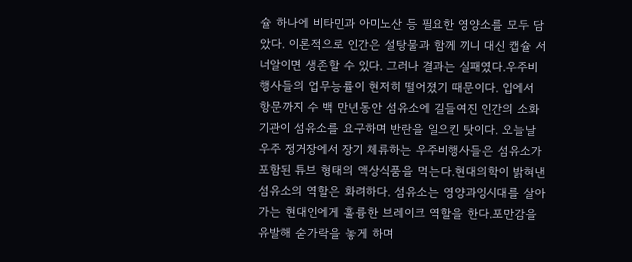슐 하나에 비타민과 아미노산 등 필요한 영양소를 모두 담았다. 이론적으로 인간은 설탕물과 함께 끼니 대신 캡슐 서너알이면 생존할 수 있다. 그러나 결과는 실패였다.우주비행사들의 업무능률이 현저히 떨어졌기 때문이다. 입에서 항문까지 수 백 만년동안 섬유소에 길들여진 인간의 소화기관이 섬유소를 요구하며 반란을 일으킨 탓이다. 오늘날 우주 정거장에서 장기 체류하는 우주비행사들은 섬유소가 포함된 튜브 형태의 액상식품을 먹는다.현대의학이 밝혀낸 섬유소의 역할은 화려하다. 섬유소는 영양과잉시대를 살아가는 현대인에게 훌륭한 브레이크 역할을 한다.포만감을 유발해 숟가락을 놓게 하며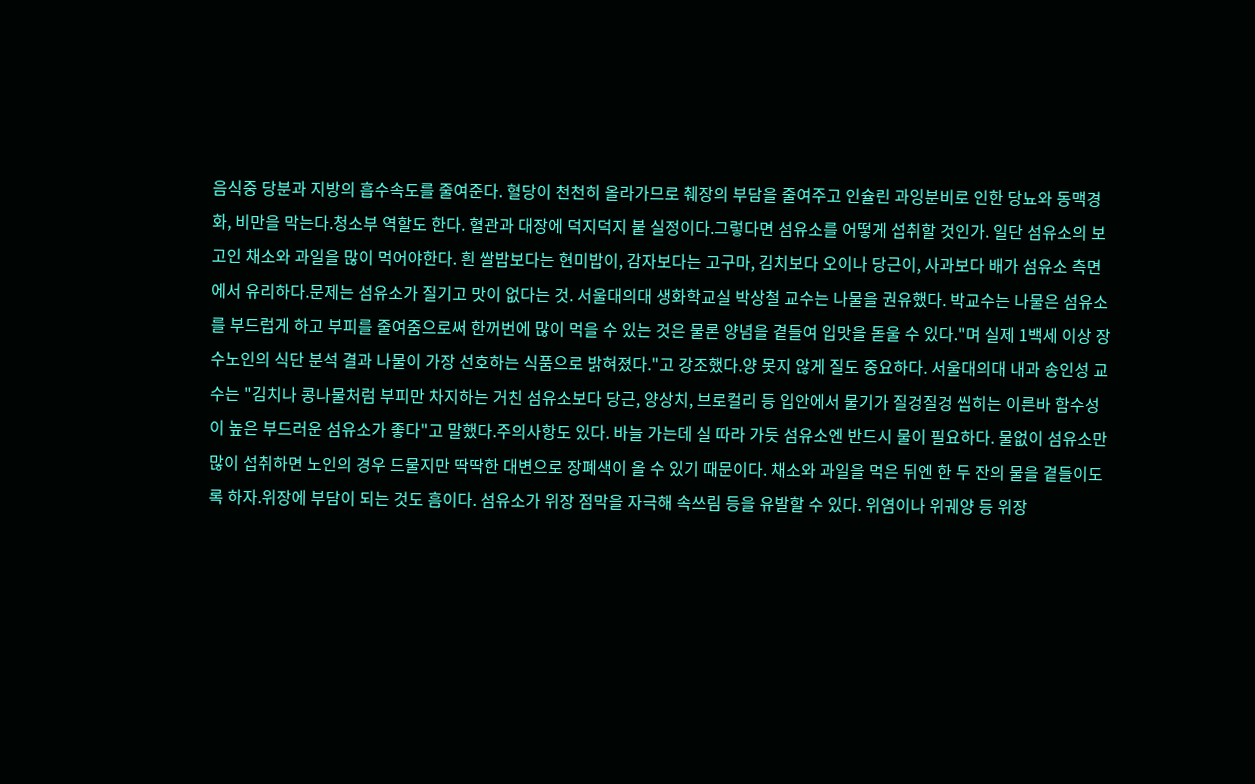음식중 당분과 지방의 흡수속도를 줄여준다. 혈당이 천천히 올라가므로 췌장의 부담을 줄여주고 인슐린 과잉분비로 인한 당뇨와 동맥경화, 비만을 막는다.청소부 역할도 한다. 혈관과 대장에 덕지덕지 붙 실정이다.그렇다면 섬유소를 어떻게 섭취할 것인가. 일단 섬유소의 보고인 채소와 과일을 많이 먹어야한다. 흰 쌀밥보다는 현미밥이, 감자보다는 고구마, 김치보다 오이나 당근이, 사과보다 배가 섬유소 측면에서 유리하다.문제는 섬유소가 질기고 맛이 없다는 것. 서울대의대 생화학교실 박상철 교수는 나물을 권유했다. 박교수는 나물은 섬유소를 부드럽게 하고 부피를 줄여줌으로써 한꺼번에 많이 먹을 수 있는 것은 물론 양념을 곁들여 입맛을 돋울 수 있다."며 실제 1백세 이상 장수노인의 식단 분석 결과 나물이 가장 선호하는 식품으로 밝혀졌다."고 강조했다.양 못지 않게 질도 중요하다. 서울대의대 내과 송인성 교수는 "김치나 콩나물처럼 부피만 차지하는 거친 섬유소보다 당근, 양상치, 브로컬리 등 입안에서 물기가 질겅질겅 씹히는 이른바 함수성이 높은 부드러운 섬유소가 좋다"고 말했다.주의사항도 있다. 바늘 가는데 실 따라 가듯 섬유소엔 반드시 물이 필요하다. 물없이 섬유소만 많이 섭취하면 노인의 경우 드물지만 딱딱한 대변으로 장폐색이 올 수 있기 때문이다. 채소와 과일을 먹은 뒤엔 한 두 잔의 물을 곁들이도록 하자.위장에 부담이 되는 것도 흠이다. 섬유소가 위장 점막을 자극해 속쓰림 등을 유발할 수 있다. 위염이나 위궤양 등 위장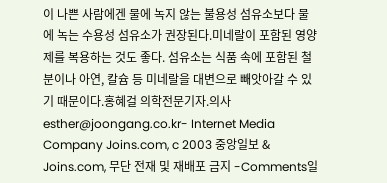이 나쁜 사람에겐 물에 녹지 않는 불용성 섬유소보다 물에 녹는 수용성 섬유소가 권장된다.미네랄이 포함된 영양제를 복용하는 것도 좋다. 섬유소는 식품 속에 포함된 철분이나 아연, 칼슘 등 미네랄을 대변으로 빼앗아갈 수 있기 때문이다.홍혜걸 의학전문기자.의사 esther@joongang.co.kr- Internet Media Company Joins.com, c 2003 중앙일보 & Joins.com, 무단 전재 및 재배포 금지 -Comments일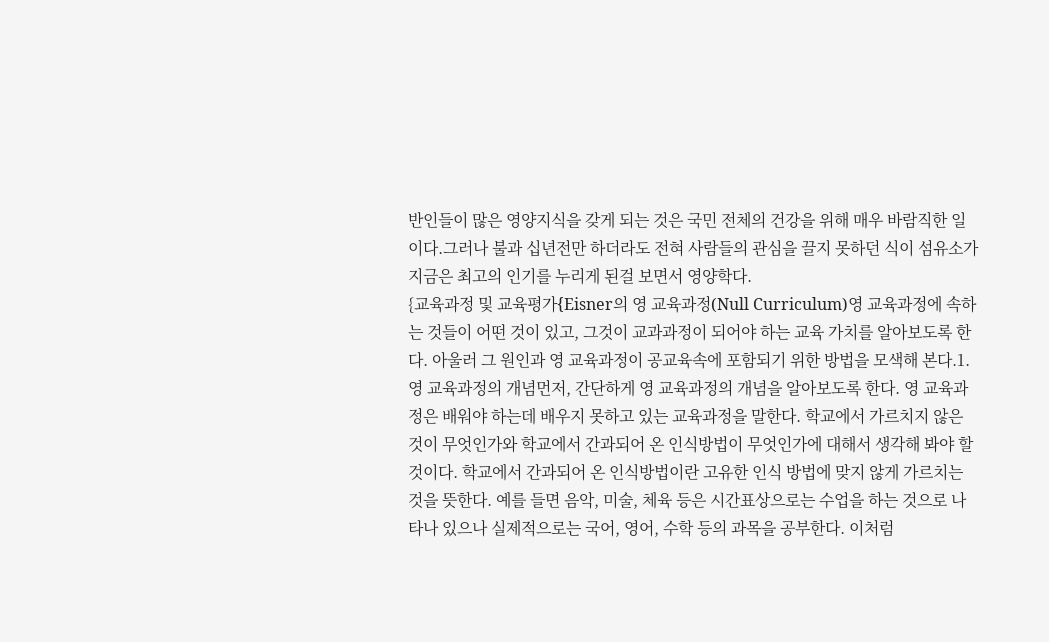반인들이 많은 영양지식을 갖게 되는 것은 국민 전체의 건강을 위해 매우 바람직한 일이다.그러나 불과 십년전만 하더라도 전혀 사람들의 관심을 끌지 못하던 식이 섬유소가 지금은 최고의 인기를 누리게 된걸 보면서 영양학다.
{교육과정 및 교육평가{Eisner의 영 교육과정(Null Curriculum)영 교육과정에 속하는 것들이 어떤 것이 있고, 그것이 교과과정이 되어야 하는 교육 가치를 알아보도록 한다. 아울러 그 원인과 영 교육과정이 공교육속에 포함되기 위한 방법을 모색해 본다.1. 영 교육과정의 개념먼저, 간단하게 영 교육과정의 개념을 알아보도록 한다. 영 교육과정은 배워야 하는데 배우지 못하고 있는 교육과정을 말한다. 학교에서 가르치지 않은 것이 무엇인가와 학교에서 간과되어 온 인식방법이 무엇인가에 대해서 생각해 봐야 할 것이다. 학교에서 간과되어 온 인식방법이란 고유한 인식 방법에 맞지 않게 가르치는 것을 뜻한다. 예를 들면 음악, 미술, 체육 등은 시간표상으로는 수업을 하는 것으로 나타나 있으나 실제적으로는 국어, 영어, 수학 등의 과목을 공부한다. 이처럼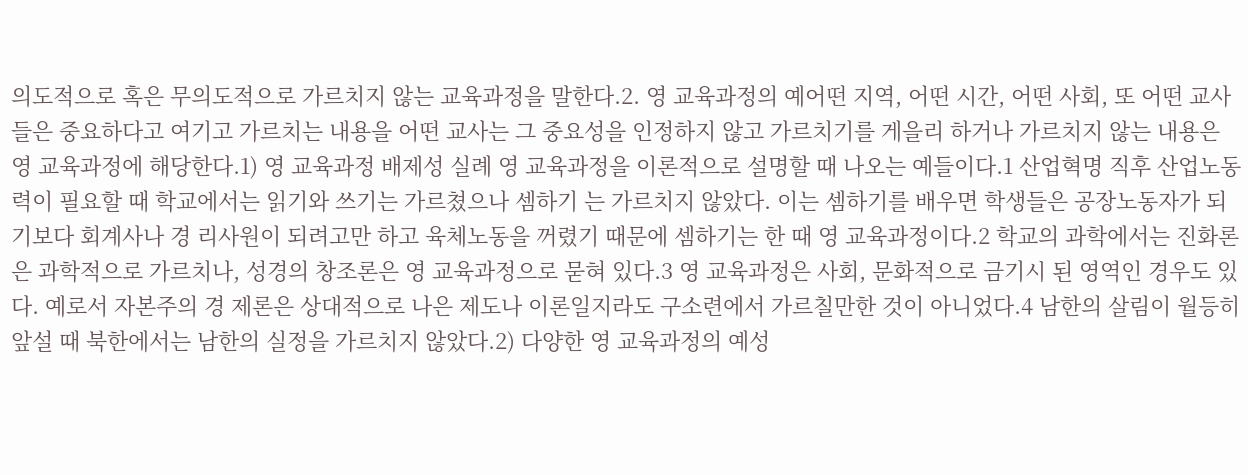의도적으로 혹은 무의도적으로 가르치지 않는 교육과정을 말한다.2. 영 교육과정의 예어떤 지역, 어떤 시간, 어떤 사회, 또 어떤 교사들은 중요하다고 여기고 가르치는 내용을 어떤 교사는 그 중요성을 인정하지 않고 가르치기를 게을리 하거나 가르치지 않는 내용은 영 교육과정에 해당한다.1) 영 교육과정 배제성 실례 영 교육과정을 이론적으로 설명할 때 나오는 예들이다.1 산업혁명 직후 산업노동력이 필요할 때 학교에서는 읽기와 쓰기는 가르쳤으나 셈하기 는 가르치지 않았다. 이는 셈하기를 배우면 학생들은 공장노동자가 되기보다 회계사나 경 리사원이 되려고만 하고 육체노동을 꺼렸기 때문에 셈하기는 한 때 영 교육과정이다.2 학교의 과학에서는 진화론은 과학적으로 가르치나, 성경의 창조론은 영 교육과정으로 묻혀 있다.3 영 교육과정은 사회, 문화적으로 금기시 된 영역인 경우도 있다. 예로서 자본주의 경 제론은 상대적으로 나은 제도나 이론일지라도 구소련에서 가르칠만한 것이 아니었다.4 남한의 살림이 월등히 앞설 때 북한에서는 남한의 실정을 가르치지 않았다.2) 다양한 영 교육과정의 예성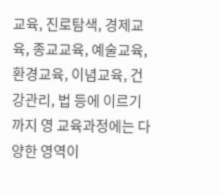교육, 진로탐색, 경제교육, 종교교육, 예술교육, 환경교육, 이념교육, 건강관리, 법 등에 이르기 까지 영 교육과정에는 다양한 영역이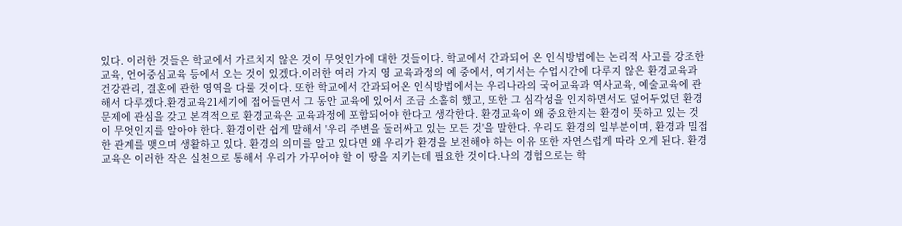있다. 이러한 것들은 학교에서 가르치지 않은 것이 무엇인가에 대한 것들이다. 학교에서 간과되어 온 인식방법에는 논리적 사고를 강조한 교육, 언어중심교육 등에서 오는 것이 있겠다.이러한 여러 가지 영 교육과정의 예 중에서, 여기서는 수업시간에 다루지 않은 환경교육과 건강관리, 결혼에 관한 영역을 다룰 것이다. 또한 학교에서 간과되어온 인식방법에서는 우리나라의 국어교육과 역사교육, 예술교육에 관해서 다루겠다.환경교육21세기에 접어들면서 그 동안 교육에 있어서 조금 소홀히 했고, 또한 그 심각성을 인지하면서도 덮어두었던 환경문제에 관심을 갖고 본격적으로 환경교육은 교육과정에 포함되어야 한다고 생각한다. 환경교육이 왜 중요한지는 환경이 뜻하고 있는 것이 무엇인지를 알아야 한다. 환경이란 쉽게 말해서 '우리 주변을 둘러싸고 있는 모든 것'을 말한다. 우리도 환경의 일부분이며, 환경과 밀접한 관계를 맺으며 생활하고 있다. 환경의 의미를 알고 있다면 왜 우리가 환경을 보전해야 하는 이유 또한 자연스럽게 따라 오게 된다. 환경교육은 이러한 작은 실천으로 통해서 우리가 가꾸어야 할 이 땅을 지키는데 필요한 것이다.나의 경험으로는 학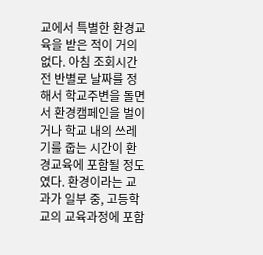교에서 특별한 환경교육을 받은 적이 거의 없다. 아침 조회시간 전 반별로 날짜를 정해서 학교주변을 돌면서 환경캠페인을 벌이거나 학교 내의 쓰레기를 줍는 시간이 환경교육에 포함될 정도였다. 환경이라는 교과가 일부 중, 고등학교의 교육과정에 포함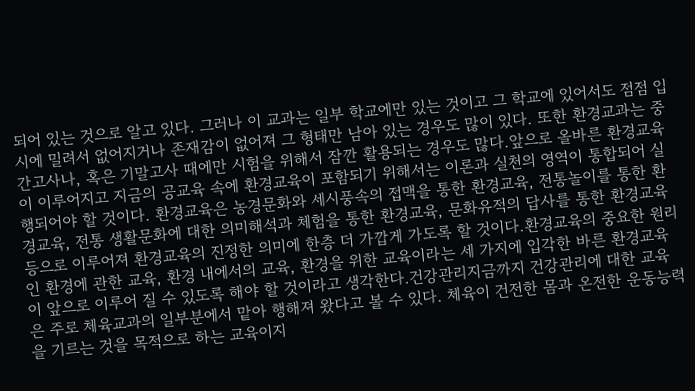되어 있는 것으로 알고 있다. 그러나 이 교과는 일부 학교에만 있는 것이고 그 학교에 있어서도 점점 입시에 밀려서 없어지거나 존재감이 없어져 그 형태만 남아 있는 경우도 많이 있다. 또한 환경교과는 중간고사나, 혹은 기말고사 때에만 시험을 위해서 잠깐 활용되는 경우도 많다.앞으로 올바른 환경교육이 이루어지고 지금의 공교육 속에 환경교육이 포함되기 위해서는 이론과 실천의 영역이 통합되어 실행되어야 할 것이다. 환경교육은 농경문화와 세시풍속의 접맥을 통한 환경교육, 전통놀이를 통한 환경교육, 전통 생활문화에 대한 의미해석과 체험을 통한 환경교육, 문화유적의 답사를 통한 환경교육 등으로 이루어져 환경교육의 진정한 의미에 한층 더 가깝게 가도록 할 것이다.환경교육의 중요한 원리인 환경에 관한 교육, 환경 내에서의 교육, 환경을 위한 교육이라는 세 가지에 입각한 바른 환경교육이 앞으로 이루어 질 수 있도록 해야 할 것이라고 생각한다.건강관리지금까지 건강관리에 대한 교육은 주로 체육교과의 일부분에서 맡아 행해져 왔다고 볼 수 있다. 체육이 건전한 몸과 온전한 운동능력을 기르는 것을 목적으로 하는 교육이지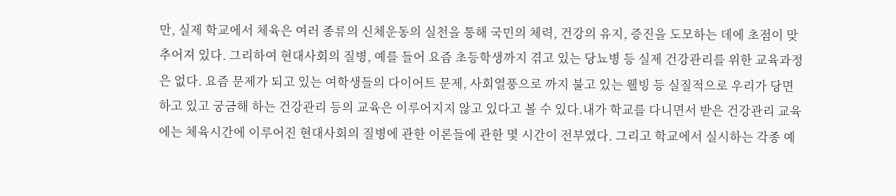만, 실제 학교에서 체육은 여러 종류의 신체운동의 실천을 통해 국민의 체력, 건강의 유지, 증진을 도모하는 데에 초점이 맞추어져 있다. 그리하여 현대사회의 질병, 예를 들어 요즘 초등학생까지 겪고 있는 당뇨병 등 실제 건강관리를 위한 교육과정은 없다. 요즘 문제가 되고 있는 여학생들의 다이어트 문제, 사회열풍으로 까지 불고 있는 웰빙 등 실질적으로 우리가 당면하고 있고 궁금해 하는 건강관리 등의 교육은 이루어지지 않고 있다고 볼 수 있다.내가 학교를 다니면서 받은 건강관리 교육에는 체육시간에 이루어진 현대사회의 질병에 관한 이론들에 관한 몇 시간이 전부였다. 그리고 학교에서 실시하는 각종 예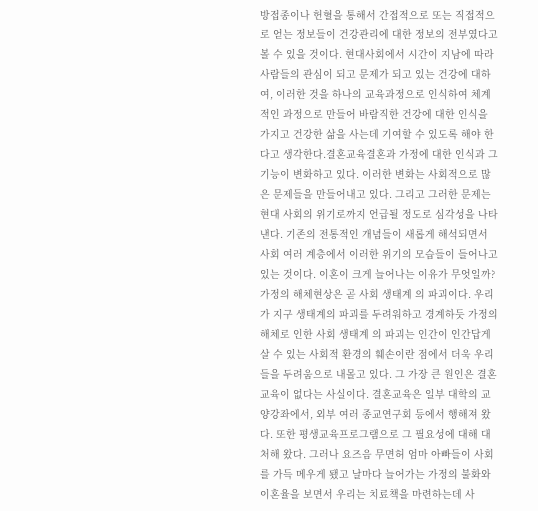방접종이나 헌혈을 통해서 간접적으로 또는 직접적으로 얻는 정보들이 건강관리에 대한 정보의 전부였다고 볼 수 있을 것이다. 현대사회에서 시간이 지남에 따라 사람들의 관심이 되고 문제가 되고 있는 건강에 대하여, 이러한 것을 하나의 교육과정으로 인식하여 체계적인 과정으로 만들어 바람직한 건강에 대한 인식을 가지고 건강한 삶을 사는데 기여할 수 있도록 해야 한다고 생각한다.결혼교육결혼과 가정에 대한 인식과 그 기능이 변화하고 있다. 이러한 변화는 사회적으로 많은 문제들을 만들어내고 있다. 그리고 그러한 문제는 현대 사회의 위기로까지 언급될 정도로 심각성을 나타낸다. 기존의 전통적인 개념들이 새롭게 해석되면서 사회 여러 계층에서 이러한 위기의 모습들이 들어나고 있는 것이다. 이혼이 크게 늘어나는 이유가 무엇일까? 가정의 해체현상은 곧 사회 생태계 의 파괴이다. 우리가 지구 생태계의 파괴를 두려워하고 경계하듯 가정의 해체로 인한 사회 생태계 의 파괴는 인간이 인간답게 살 수 있는 사회적 환경의 훼손이란 점에서 더욱 우리들을 두려움으로 내몰고 있다. 그 가장 큰 원인은 결혼교육이 없다는 사실이다. 결혼교육은 일부 대학의 교양강좌에서, 외부 여러 종교연구회 등에서 행해져 왔다. 또한 평생교육프로그램으로 그 필요성에 대해 대처해 왔다. 그러나 요즈음 무면허 엄마 아빠들이 사회를 가득 메우게 됐고 날마다 늘어가는 가정의 불화와 이혼율을 보면서 우리는 치료책을 마련하는데 사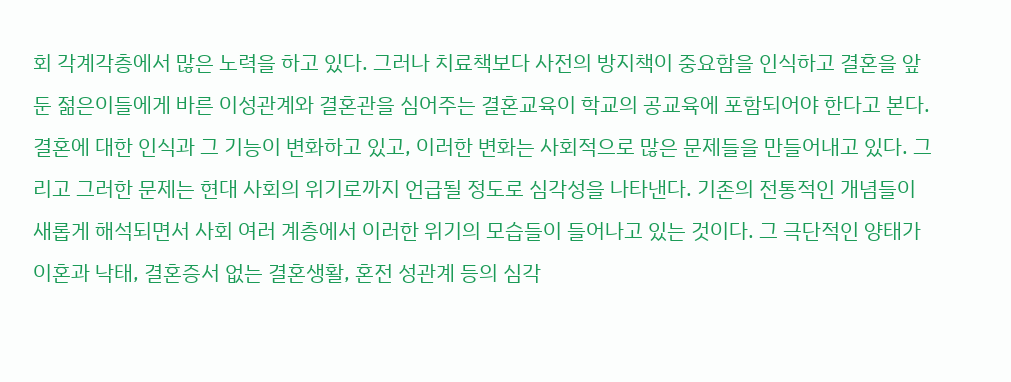회 각계각층에서 많은 노력을 하고 있다. 그러나 치료책보다 사전의 방지책이 중요함을 인식하고 결혼을 앞둔 젊은이들에게 바른 이성관계와 결혼관을 심어주는 결혼교육이 학교의 공교육에 포함되어야 한다고 본다.결혼에 대한 인식과 그 기능이 변화하고 있고, 이러한 변화는 사회적으로 많은 문제들을 만들어내고 있다. 그리고 그러한 문제는 현대 사회의 위기로까지 언급될 정도로 심각성을 나타낸다. 기존의 전통적인 개념들이 새롭게 해석되면서 사회 여러 계층에서 이러한 위기의 모습들이 들어나고 있는 것이다. 그 극단적인 양태가 이혼과 낙태, 결혼증서 없는 결혼생활, 혼전 성관계 등의 심각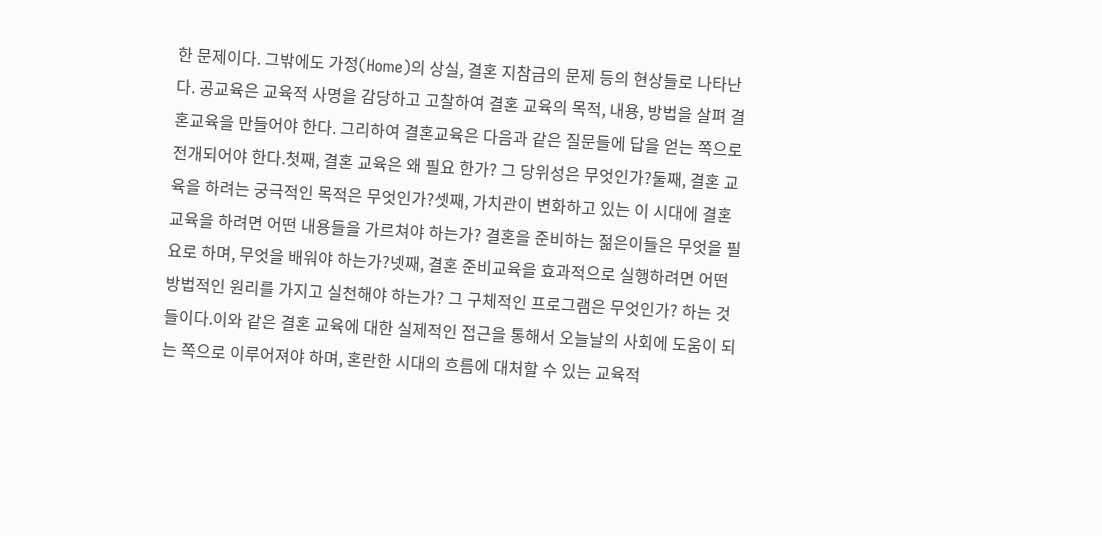한 문제이다. 그밖에도 가정(Home)의 상실, 결혼 지참금의 문제 등의 현상들로 나타난다. 공교육은 교육적 사명을 감당하고 고찰하여 결혼 교육의 목적, 내용, 방법을 살펴 결혼교육을 만들어야 한다. 그리하여 결혼교육은 다음과 같은 질문들에 답을 얻는 쪽으로 전개되어야 한다.첫째, 결혼 교육은 왜 필요 한가? 그 당위성은 무엇인가?둘째, 결혼 교육을 하려는 궁극적인 목적은 무엇인가?셋째, 가치관이 변화하고 있는 이 시대에 결혼 교육을 하려면 어떤 내용들을 가르쳐야 하는가? 결혼을 준비하는 젊은이들은 무엇을 필요로 하며, 무엇을 배워야 하는가?넷째, 결혼 준비교육을 효과적으로 실행하려면 어떤 방법적인 원리를 가지고 실천해야 하는가? 그 구체적인 프로그램은 무엇인가? 하는 것들이다.이와 같은 결혼 교육에 대한 실제적인 접근을 통해서 오늘날의 사회에 도움이 되는 쪽으로 이루어져야 하며, 혼란한 시대의 흐름에 대처할 수 있는 교육적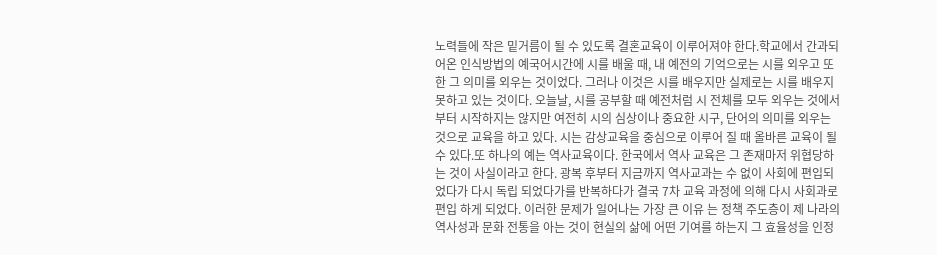노력들에 작은 밑거름이 될 수 있도록 결혼교육이 이루어져야 한다.학교에서 간과되어온 인식방법의 예국어시간에 시를 배울 때, 내 예전의 기억으로는 시를 외우고 또한 그 의미를 외우는 것이었다. 그러나 이것은 시를 배우지만 실제로는 시를 배우지 못하고 있는 것이다. 오늘날, 시를 공부할 때 예전처럼 시 전체를 모두 외우는 것에서부터 시작하지는 않지만 여전히 시의 심상이나 중요한 시구, 단어의 의미를 외우는 것으로 교육을 하고 있다. 시는 감상교육을 중심으로 이루어 질 때 올바른 교육이 될 수 있다.또 하나의 예는 역사교육이다. 한국에서 역사 교육은 그 존재마저 위협당하는 것이 사실이라고 한다. 광복 후부터 지금까지 역사교과는 수 없이 사회에 편입되었다가 다시 독립 되었다가를 반복하다가 결국 7차 교육 과정에 의해 다시 사회과로 편입 하게 되었다. 이러한 문제가 일어나는 가장 큰 이유 는 정책 주도층이 제 나라의 역사성과 문화 전통을 아는 것이 현실의 삶에 어떤 기여를 하는지 그 효율성을 인정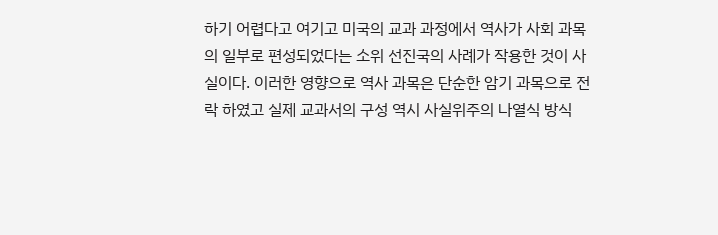하기 어렵다고 여기고 미국의 교과 과정에서 역사가 사회 과목의 일부로 편성되었다는 소위 선진국의 사례가 작용한 것이 사실이다. 이러한 영향으로 역사 과목은 단순한 암기 과목으로 전락 하였고 실제 교과서의 구성 역시 사실위주의 나열식 방식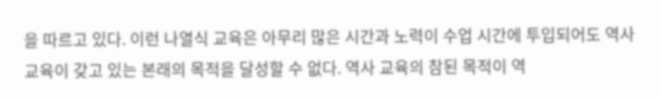을 따르고 있다. 이런 나열식 교육은 아무리 많은 시간과 노력이 수업 시간에 투입되어도 역사 교육이 갖고 있는 본래의 목적을 달성할 수 없다. 역사 교육의 참된 목적이 역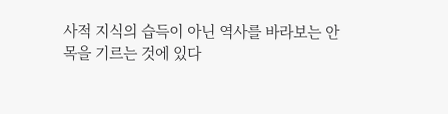사적 지식의 습득이 아닌 역사를 바라보는 안목을 기르는 것에 있다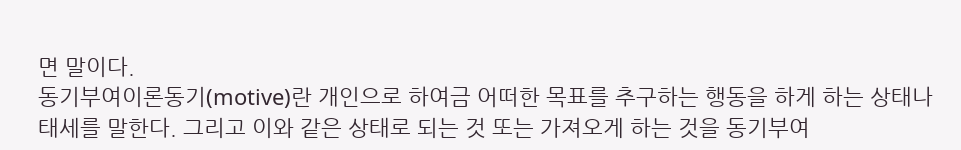면 말이다.
동기부여이론동기(motive)란 개인으로 하여금 어떠한 목표를 추구하는 행동을 하게 하는 상태나 태세를 말한다. 그리고 이와 같은 상태로 되는 것 또는 가져오게 하는 것을 동기부여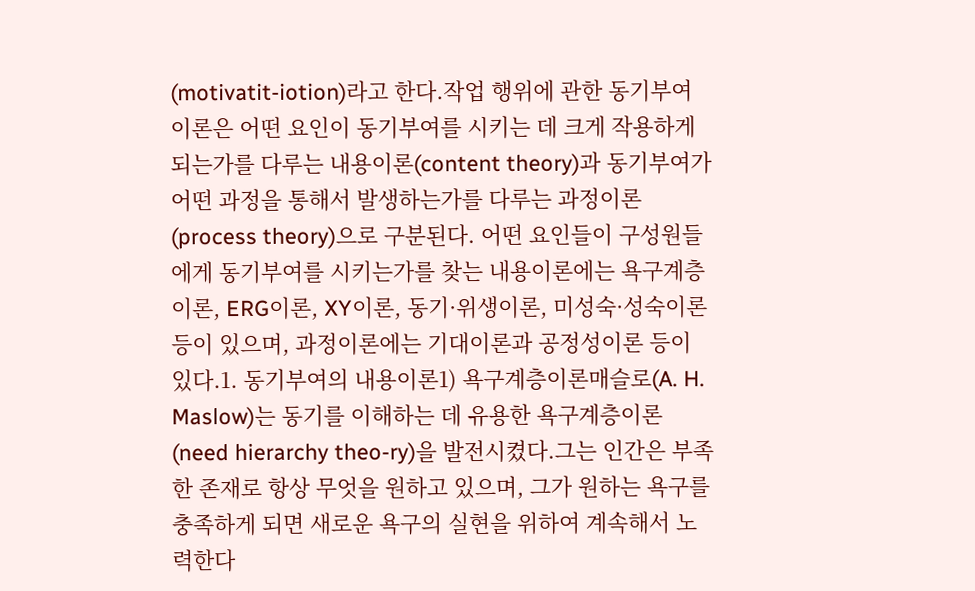(motivatit-iotion)라고 한다.작업 행위에 관한 동기부여이론은 어떤 요인이 동기부여를 시키는 데 크게 작용하게 되는가를 다루는 내용이론(content theory)과 동기부여가 어떤 과정을 통해서 발생하는가를 다루는 과정이론(process theory)으로 구분된다. 어떤 요인들이 구성원들에게 동기부여를 시키는가를 찾는 내용이론에는 욕구계층이론, ERG이론, XY이론, 동기·위생이론, 미성숙·성숙이론 등이 있으며, 과정이론에는 기대이론과 공정성이론 등이 있다.1. 동기부여의 내용이론1) 욕구계층이론매슬로(A. H. Maslow)는 동기를 이해하는 데 유용한 욕구계층이론(need hierarchy theo-ry)을 발전시켰다.그는 인간은 부족한 존재로 항상 무엇을 원하고 있으며, 그가 원하는 욕구를 충족하게 되면 새로운 욕구의 실현을 위하여 계속해서 노력한다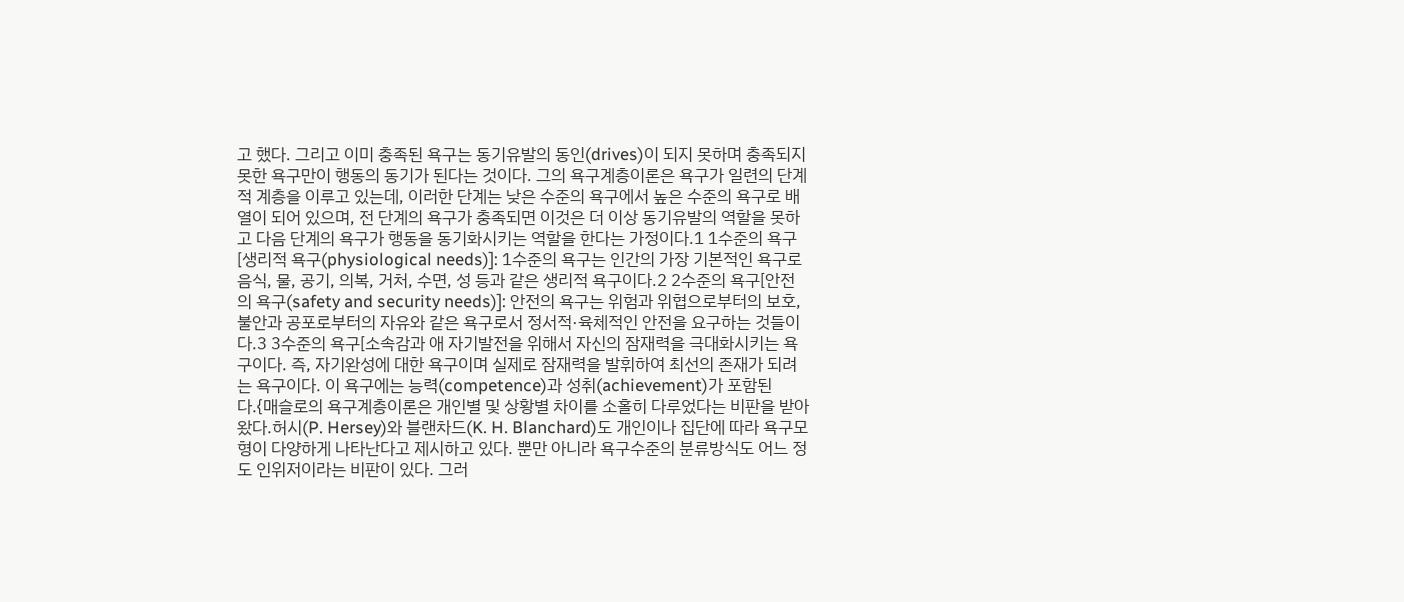고 했다. 그리고 이미 충족된 욕구는 동기유발의 동인(drives)이 되지 못하며 충족되지 못한 욕구만이 행동의 동기가 된다는 것이다. 그의 욕구계층이론은 욕구가 일련의 단계적 계층을 이루고 있는데, 이러한 단계는 낮은 수준의 욕구에서 높은 수준의 욕구로 배열이 되어 있으며, 전 단계의 욕구가 충족되면 이것은 더 이상 동기유발의 역할을 못하고 다음 단계의 욕구가 행동을 동기화시키는 역할을 한다는 가정이다.1 1수준의 욕구[생리적 욕구(physiological needs)]: 1수준의 욕구는 인간의 가장 기본적인 욕구로 음식, 물, 공기, 의복, 거처, 수면, 성 등과 같은 생리적 욕구이다.2 2수준의 욕구[안전의 욕구(safety and security needs)]: 안전의 욕구는 위험과 위협으로부터의 보호, 불안과 공포로부터의 자유와 같은 욕구로서 정서적·육체적인 안전을 요구하는 것들이다.3 3수준의 욕구[소속감과 애 자기발전을 위해서 자신의 잠재력을 극대화시키는 욕구이다. 즉, 자기완성에 대한 욕구이며 실제로 잠재력을 발휘하여 최선의 존재가 되려는 욕구이다. 이 욕구에는 능력(competence)과 성취(achievement)가 포함된다.{매슬로의 욕구계층이론은 개인별 및 상황별 차이를 소홀히 다루었다는 비판을 받아왔다.허시(P. Hersey)와 블랜차드(K. H. Blanchard)도 개인이나 집단에 따라 욕구모형이 다양하게 나타난다고 제시하고 있다. 뿐만 아니라 욕구수준의 분류방식도 어느 정도 인위저이라는 비판이 있다. 그러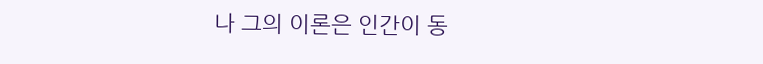나 그의 이론은 인간이 동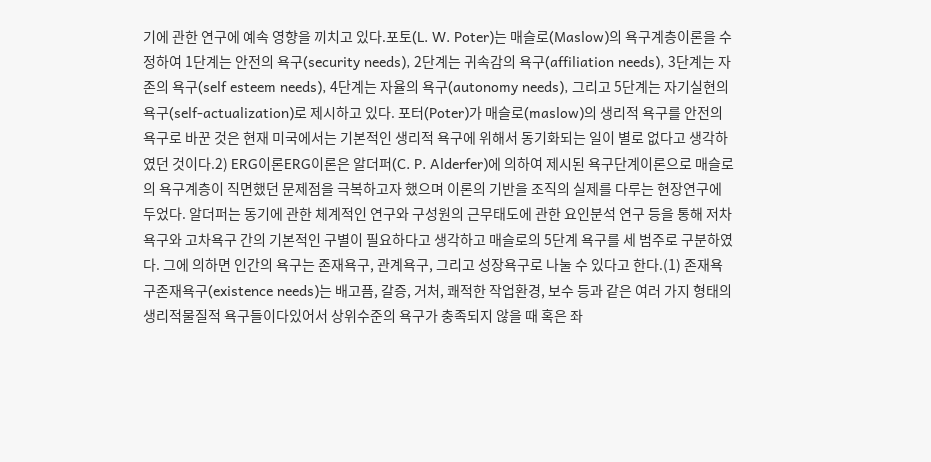기에 관한 연구에 예속 영향을 끼치고 있다.포토(L. W. Poter)는 매슬로(Maslow)의 욕구계층이론을 수정하여 1단계는 안전의 욕구(security needs), 2단계는 귀속감의 욕구(affiliation needs), 3단계는 자존의 욕구(self esteem needs), 4단계는 자율의 욕구(autonomy needs), 그리고 5단계는 자기실현의 욕구(self-actualization)로 제시하고 있다. 포터(Poter)가 매슬로(maslow)의 생리적 욕구를 안전의 욕구로 바꾼 것은 현재 미국에서는 기본적인 생리적 욕구에 위해서 동기화되는 일이 별로 없다고 생각하였던 것이다.2) ERG이론ERG이론은 알더퍼(C. P. Alderfer)에 의하여 제시된 욕구단계이론으로 매슬로의 욕구계층이 직면했던 문제점을 극복하고자 했으며 이론의 기반을 조직의 실제를 다루는 현장연구에 두었다. 알더퍼는 동기에 관한 체계적인 연구와 구성원의 근무태도에 관한 요인분석 연구 등을 통해 저차욕구와 고차욕구 간의 기본적인 구별이 필요하다고 생각하고 매슬로의 5단계 욕구를 세 범주로 구분하였다. 그에 의하면 인간의 욕구는 존재욕구, 관계욕구, 그리고 성장욕구로 나눌 수 있다고 한다.(1) 존재욕구존재욕구(existence needs)는 배고픔, 갈증, 거처, 쾌적한 작업환경, 보수 등과 같은 여러 가지 형태의 생리적물질적 욕구들이다있어서 상위수준의 욕구가 충족되지 않을 때 혹은 좌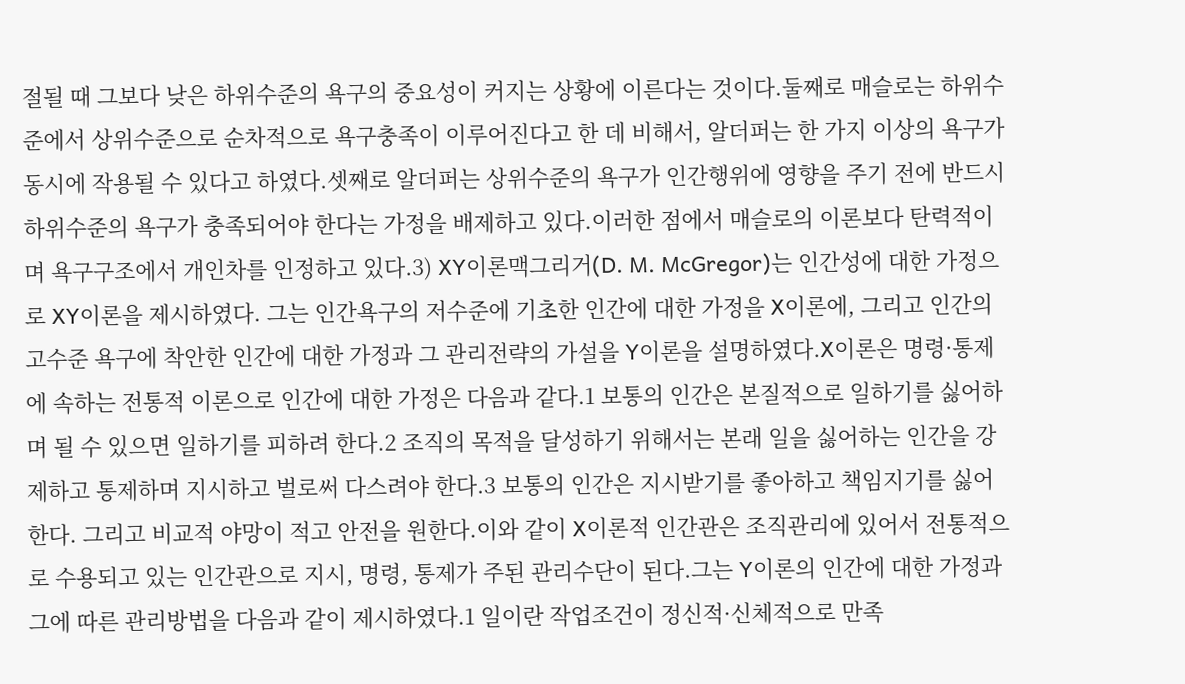절될 때 그보다 낮은 하위수준의 욕구의 중요성이 커지는 상황에 이른다는 것이다.둘째로 매슬로는 하위수준에서 상위수준으로 순차적으로 욕구충족이 이루어진다고 한 데 비해서, 알더퍼는 한 가지 이상의 욕구가 동시에 작용될 수 있다고 하였다.셋째로 알더퍼는 상위수준의 욕구가 인간행위에 영향을 주기 전에 반드시 하위수준의 욕구가 충족되어야 한다는 가정을 배제하고 있다.이러한 점에서 매슬로의 이론보다 탄력적이며 욕구구조에서 개인차를 인정하고 있다.3) XY이론맥그리거(D. M. McGregor)는 인간성에 대한 가정으로 XY이론을 제시하였다. 그는 인간욕구의 저수준에 기초한 인간에 대한 가정을 X이론에, 그리고 인간의 고수준 욕구에 착안한 인간에 대한 가정과 그 관리전략의 가설을 Y이론을 설명하였다.X이론은 명령·통제에 속하는 전통적 이론으로 인간에 대한 가정은 다음과 같다.1 보통의 인간은 본질적으로 일하기를 싫어하며 될 수 있으면 일하기를 피하려 한다.2 조직의 목적을 달성하기 위해서는 본래 일을 싫어하는 인간을 강제하고 통제하며 지시하고 벌로써 다스려야 한다.3 보통의 인간은 지시받기를 좋아하고 책임지기를 싫어한다. 그리고 비교적 야망이 적고 안전을 원한다.이와 같이 X이론적 인간관은 조직관리에 있어서 전통적으로 수용되고 있는 인간관으로 지시, 명령, 통제가 주된 관리수단이 된다.그는 Y이론의 인간에 대한 가정과 그에 따른 관리방법을 다음과 같이 제시하였다.1 일이란 작업조건이 정신적·신체적으로 만족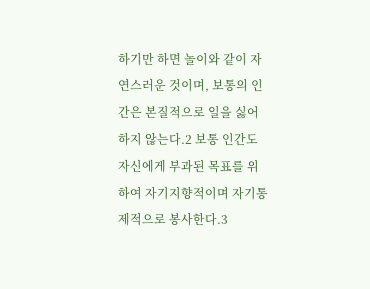하기만 하면 놀이와 같이 자연스러운 것이며, 보통의 인간은 본질적으로 일을 싫어하지 않는다.2 보통 인간도 자신에게 부과된 목표를 위하여 자기지향적이며 자기통제적으로 봉사한다.3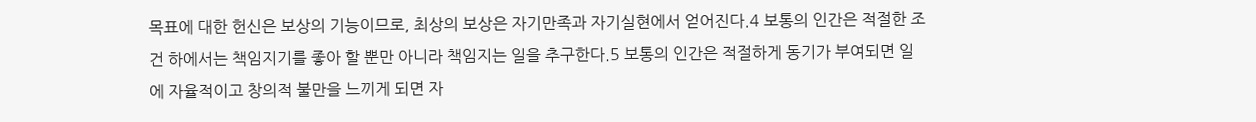목표에 대한 헌신은 보상의 기능이므로, 최상의 보상은 자기만족과 자기실현에서 얻어진다.4 보통의 인간은 적절한 조건 하에서는 책임지기를 좋아 할 뿐만 아니라 책임지는 일을 추구한다.5 보통의 인간은 적절하게 동기가 부여되면 일에 자율적이고 창의적 불만을 느끼게 되면 자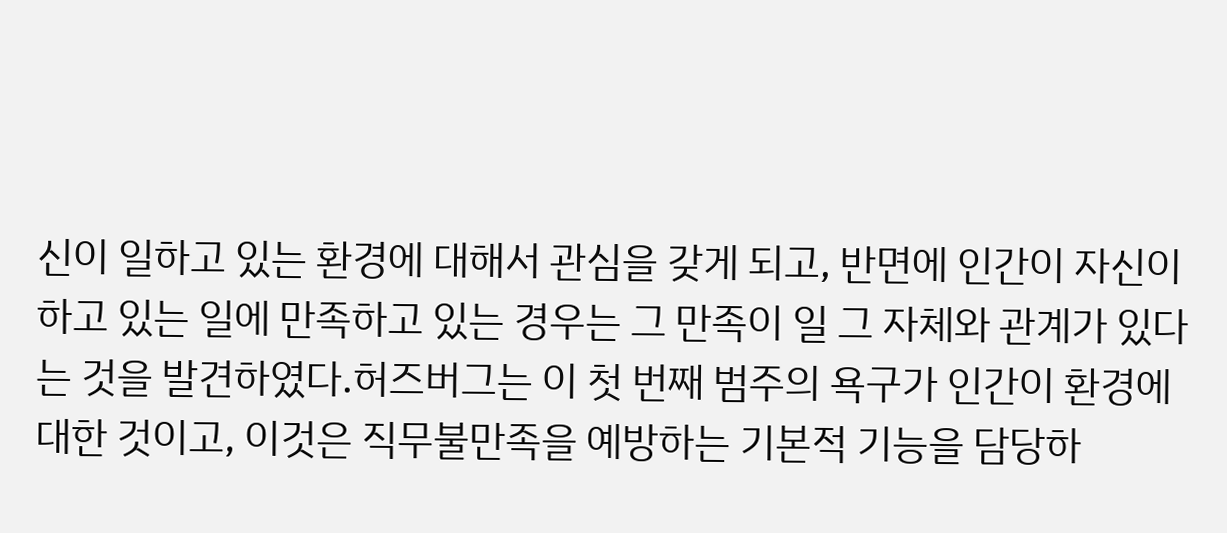신이 일하고 있는 환경에 대해서 관심을 갖게 되고, 반면에 인간이 자신이 하고 있는 일에 만족하고 있는 경우는 그 만족이 일 그 자체와 관계가 있다는 것을 발견하였다.허즈버그는 이 첫 번째 범주의 욕구가 인간이 환경에 대한 것이고, 이것은 직무불만족을 예방하는 기본적 기능을 담당하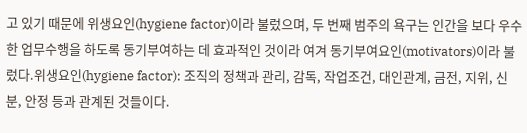고 있기 때문에 위생요인(hygiene factor)이라 불렀으며, 두 번째 범주의 욕구는 인간을 보다 우수한 업무수행을 하도록 동기부여하는 데 효과적인 것이라 여겨 동기부여요인(motivators)이라 불렀다.위생요인(hygiene factor): 조직의 정책과 관리, 감독, 작업조건, 대인관계, 금전, 지위, 신분, 안정 등과 관계된 것들이다.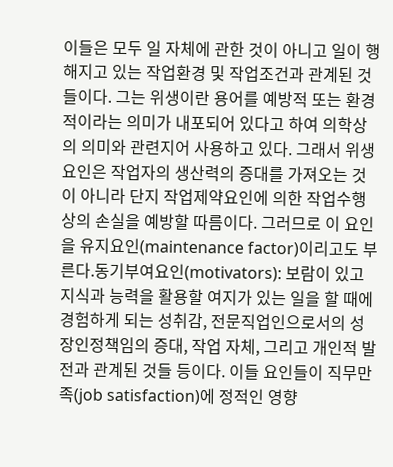이들은 모두 일 자체에 관한 것이 아니고 일이 행해지고 있는 작업환경 및 작업조건과 관계된 것들이다. 그는 위생이란 용어를 예방적 또는 환경적이라는 의미가 내포되어 있다고 하여 의학상의 의미와 관련지어 사용하고 있다. 그래서 위생요인은 작업자의 생산력의 증대를 가져오는 것이 아니라 단지 작업제약요인에 의한 작업수행상의 손실을 예방할 따름이다. 그러므로 이 요인을 유지요인(maintenance factor)이리고도 부른다.동기부여요인(motivators): 보람이 있고 지식과 능력을 활용할 여지가 있는 일을 할 때에 경험하게 되는 성취감, 전문직업인으로서의 성장인정책임의 증대, 작업 자체, 그리고 개인적 발전과 관계된 것들 등이다. 이들 요인들이 직무만족(job satisfaction)에 정적인 영향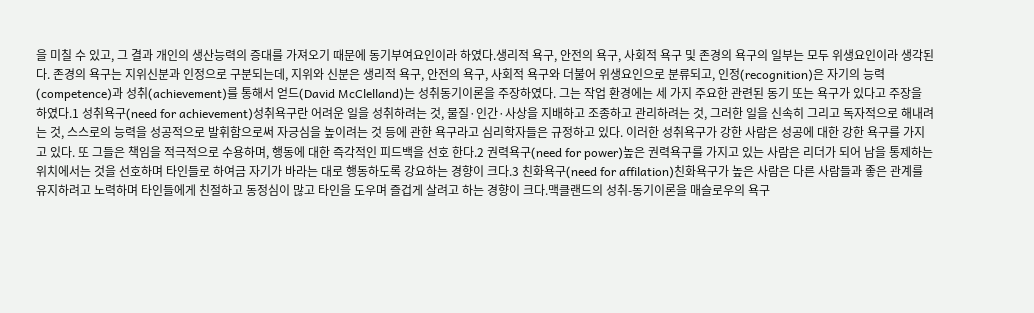을 미칠 수 있고, 그 결과 개인의 생산능력의 증대를 가져오기 때문에 동기부여요인이라 하였다.생리적 욕구, 안전의 욕구, 사회적 욕구 및 존경의 욕구의 일부는 모두 위생요인이라 생각된다. 존경의 욕구는 지위신분과 인정으로 구분되는데, 지위와 신분은 생리적 욕구, 안전의 욕구, 사회적 욕구와 더불어 위생요인으로 분류되고, 인정(recognition)은 자기의 능력(competence)과 성취(achievement)를 통해서 얻드(David McClelland)는 성취동기이론을 주장하였다. 그는 작업 환경에는 세 가지 주요한 관련된 동기 또는 욕구가 있다고 주장을 하였다.1 성취욕구(need for achievement)성취욕구란 어려운 일을 성취하려는 것, 물질·인간·사상을 지배하고 조종하고 관리하려는 것, 그러한 일을 신속히 그리고 독자적으로 해내려는 것, 스스로의 능력을 성공적으로 발휘함으로써 자긍심을 높이려는 것 등에 관한 욕구라고 심리학자들은 규정하고 있다. 이러한 성취욕구가 강한 사람은 성공에 대한 강한 욕구를 가지고 있다. 또 그들은 책임을 적극적으로 수용하며, 행동에 대한 즉각적인 피드백을 선호 한다.2 권력욕구(need for power)높은 권력욕구를 가지고 있는 사람은 리더가 되어 남을 통제하는 위치에서는 것을 선호하며 타인들로 하여금 자기가 바라는 대로 행동하도록 강요하는 경향이 크다.3 친화욕구(need for affilation)친화욕구가 높은 사람은 다른 사람들과 좋은 관계를 유지하려고 노력하며 타인들에게 친절하고 동정심이 많고 타인을 도우며 즐겁게 살려고 하는 경향이 크다.맥클랜드의 성취-동기이론을 매슬로우의 욕구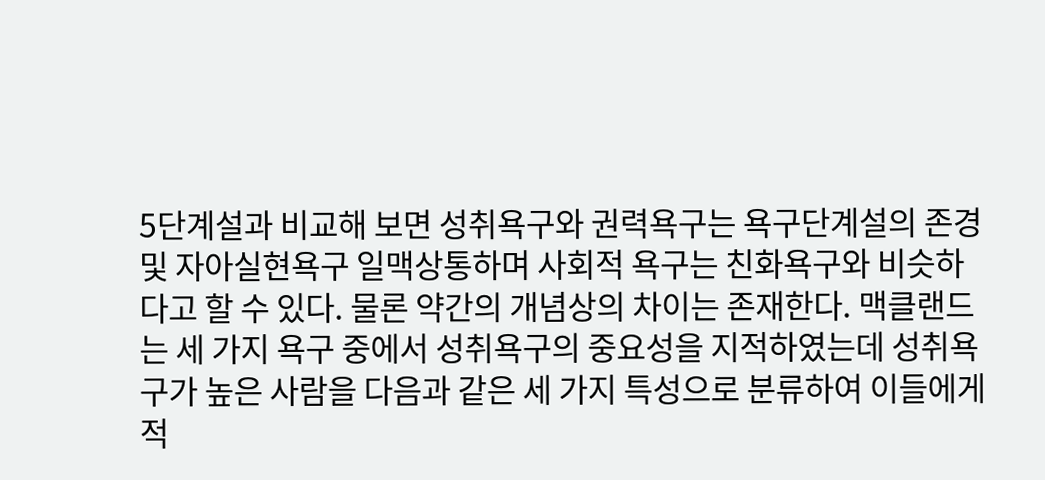5단계설과 비교해 보면 성취욕구와 권력욕구는 욕구단계설의 존경 및 자아실현욕구 일맥상통하며 사회적 욕구는 친화욕구와 비슷하다고 할 수 있다. 물론 약간의 개념상의 차이는 존재한다. 맥클랜드는 세 가지 욕구 중에서 성취욕구의 중요성을 지적하였는데 성취욕구가 높은 사람을 다음과 같은 세 가지 특성으로 분류하여 이들에게 적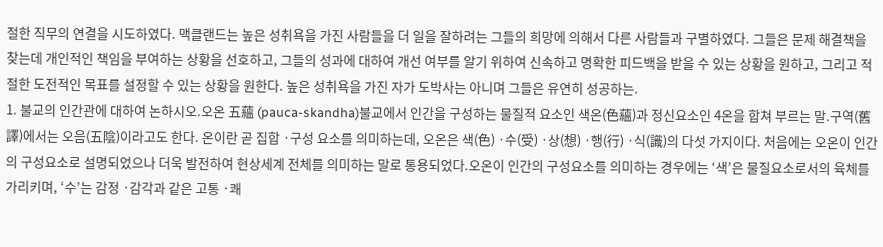절한 직무의 연결을 시도하였다. 맥클랜드는 높은 성취욕을 가진 사람들을 더 일을 잘하려는 그들의 희망에 의해서 다른 사람들과 구별하였다. 그들은 문제 해결책을 찾는데 개인적인 책임을 부여하는 상황을 선호하고, 그들의 성과에 대하여 개선 여부를 알기 위하여 신속하고 명확한 피드백을 받을 수 있는 상황을 원하고, 그리고 적절한 도전적인 목표를 설정할 수 있는 상황을 원한다. 높은 성취욕을 가진 자가 도박사는 아니며 그들은 유연히 성공하는.
1. 불교의 인간관에 대하여 논하시오.오온 五蘊 (pauca-skandha)불교에서 인간을 구성하는 물질적 요소인 색온(色蘊)과 정신요소인 4온을 합쳐 부르는 말.구역(舊譯)에서는 오음(五陰)이라고도 한다. 온이란 곧 집합 ·구성 요소를 의미하는데, 오온은 색(色) ·수(受) ·상(想) ·행(行) ·식(識)의 다섯 가지이다. 처음에는 오온이 인간의 구성요소로 설명되었으나 더욱 발전하여 현상세계 전체를 의미하는 말로 통용되었다.오온이 인간의 구성요소를 의미하는 경우에는 ‘색’은 물질요소로서의 육체를 가리키며, ‘수’는 감정 ·감각과 같은 고통 ·쾌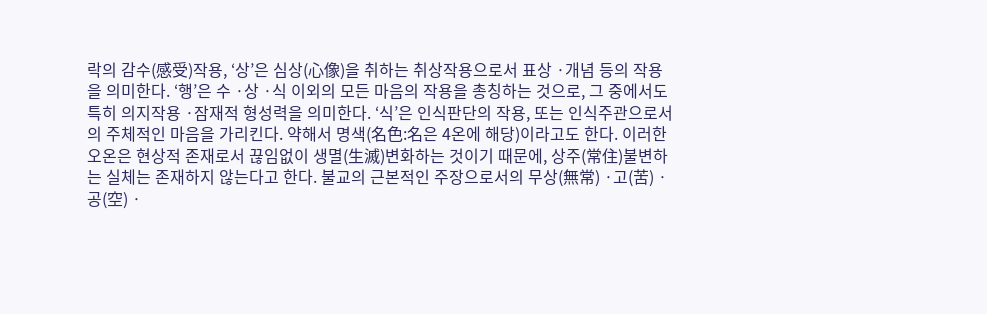락의 감수(感受)작용, ‘상’은 심상(心像)을 취하는 취상작용으로서 표상 ·개념 등의 작용을 의미한다. ‘행’은 수 ·상 ·식 이외의 모든 마음의 작용을 총칭하는 것으로, 그 중에서도 특히 의지작용 ·잠재적 형성력을 의미한다. ‘식’은 인식판단의 작용, 또는 인식주관으로서의 주체적인 마음을 가리킨다. 약해서 명색(名色:名은 4온에 해당)이라고도 한다. 이러한 오온은 현상적 존재로서 끊임없이 생멸(生滅)변화하는 것이기 때문에, 상주(常住)불변하는 실체는 존재하지 않는다고 한다. 불교의 근본적인 주장으로서의 무상(無常) ·고(苦) ·공(空) ·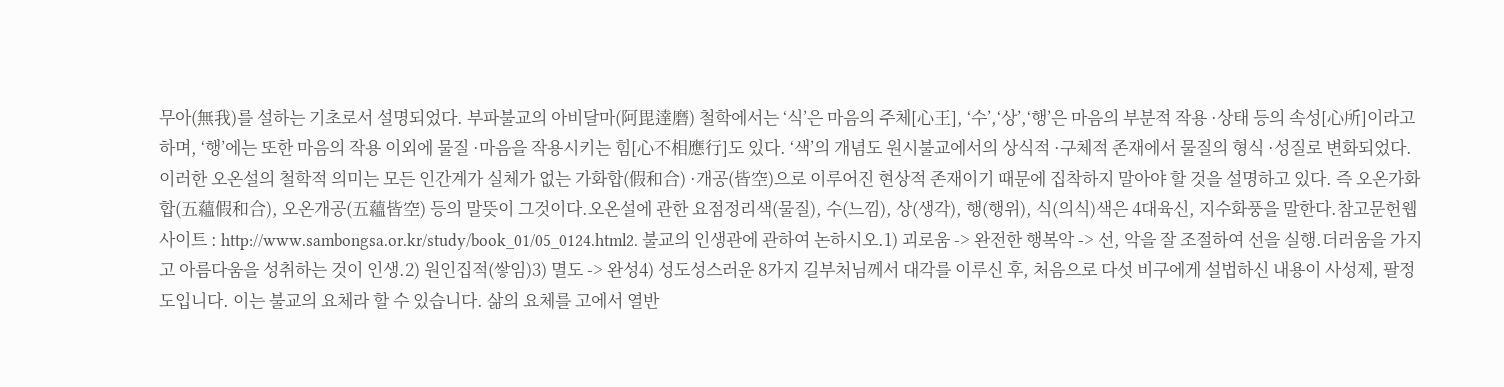무아(無我)를 설하는 기초로서 설명되었다. 부파불교의 아비달마(阿毘達磨) 철학에서는 ‘식’은 마음의 주체[心王], ‘수’,‘상’,‘행’은 마음의 부분적 작용 ·상태 등의 속성[心所]이라고 하며, ‘행’에는 또한 마음의 작용 이외에 물질 ·마음을 작용시키는 힘[心不相應行]도 있다. ‘색’의 개념도 원시불교에서의 상식적 ·구체적 존재에서 물질의 형식 ·성질로 변화되었다. 이러한 오온설의 철학적 의미는 모든 인간계가 실체가 없는 가화합(假和合) ·개공(皆空)으로 이루어진 현상적 존재이기 때문에 집착하지 말아야 할 것을 설명하고 있다. 즉 오온가화합(五蘊假和合), 오온개공(五蘊皆空) 등의 말뜻이 그것이다.오온설에 관한 요점정리색(물질), 수(느낌), 상(생각), 행(행위), 식(의식)색은 4대육신, 지수화풍을 말한다.참고문헌웹사이트 : http://www.sambongsa.or.kr/study/book_01/05_0124.html2. 불교의 인생관에 관하여 논하시오.1) 괴로움 -> 완전한 행복악 -> 선, 악을 잘 조절하여 선을 실행.더러움을 가지고 아름다움을 성취하는 것이 인생.2) 원인집적(쌓임)3) 멸도 -> 완성4) 성도성스러운 8가지 길부처님께서 대각를 이루신 후, 처음으로 다섯 비구에게 설법하신 내용이 사성제, 팔정도입니다. 이는 불교의 요체라 할 수 있습니다. 삶의 요체를 고에서 열반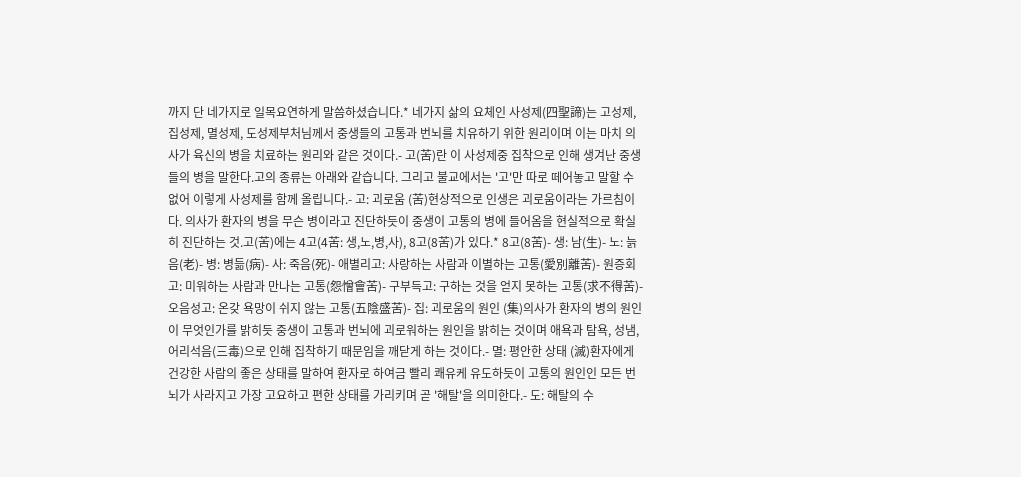까지 단 네가지로 일목요연하게 말씀하셨습니다.* 네가지 삶의 요체인 사성제(四聖諦)는 고성제, 집성제, 멸성제, 도성제부처님께서 중생들의 고통과 번뇌를 치유하기 위한 원리이며 이는 마치 의사가 육신의 병을 치료하는 원리와 같은 것이다.- 고(苦)란 이 사성제중 집착으로 인해 생겨난 중생들의 병을 말한다.고의 종류는 아래와 같습니다. 그리고 불교에서는 '고'만 따로 떼어놓고 말할 수 없어 이렇게 사성제를 함께 올립니다.- 고: 괴로움 (苦)현상적으로 인생은 괴로움이라는 가르침이다. 의사가 환자의 병을 무슨 병이라고 진단하듯이 중생이 고통의 병에 들어옴을 현실적으로 확실히 진단하는 것.고(苦)에는 4고(4苦: 생,노,병,사), 8고(8苦)가 있다.* 8고(8苦)- 생: 남(生)- 노: 늙음(老)- 병: 병듦(病)- 사: 죽음(死)- 애별리고: 사랑하는 사람과 이별하는 고통(愛別離苦)- 원증회고: 미워하는 사람과 만나는 고통(怨憎會苦)- 구부득고: 구하는 것을 얻지 못하는 고통(求不得苦)- 오음성고: 온갖 욕망이 쉬지 않는 고통(五陰盛苦)- 집: 괴로움의 원인 (集)의사가 환자의 병의 원인이 무엇인가를 밝히듯 중생이 고통과 번뇌에 괴로워하는 원인을 밝히는 것이며 애욕과 탐욕, 성냄, 어리석음(三毒)으로 인해 집착하기 때문임을 깨닫게 하는 것이다.- 멸: 평안한 상태 (滅)환자에게 건강한 사람의 좋은 상태를 말하여 환자로 하여금 빨리 쾌유케 유도하듯이 고통의 원인인 모든 번뇌가 사라지고 가장 고요하고 편한 상태를 가리키며 곧 '해탈'을 의미한다.- 도: 해탈의 수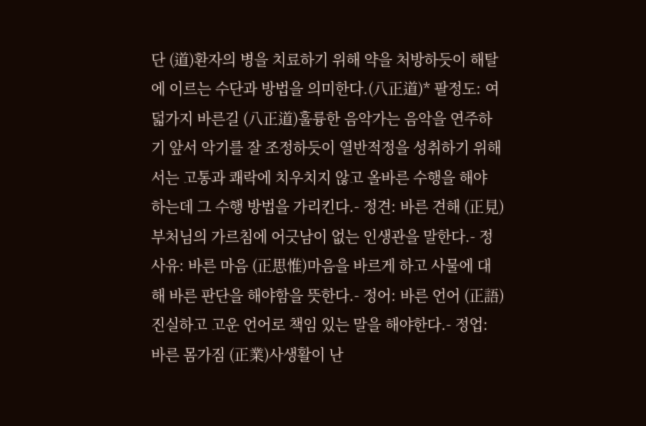단 (道)환자의 병을 치료하기 위해 약을 처방하듯이 해탈에 이르는 수단과 방법을 의미한다.(八正道)* 팔정도: 여덟가지 바른길 (八正道)훌륭한 음악가는 음악을 연주하기 앞서 악기를 잘 조정하듯이 열반적정을 성취하기 위해서는 고통과 쾌락에 치우치지 않고 올바른 수행을 해야 하는데 그 수행 방법을 가리킨다.- 정견: 바른 견해 (正見)부처님의 가르침에 어긋남이 없는 인생관을 말한다.- 정사유: 바른 마음 (正思惟)마음을 바르게 하고 사물에 대해 바른 판단을 해야함을 뜻한다.- 정어: 바른 언어 (正語)진실하고 고운 언어로 책임 있는 말을 해야한다.- 정업: 바른 몸가짐 (正業)사생활이 난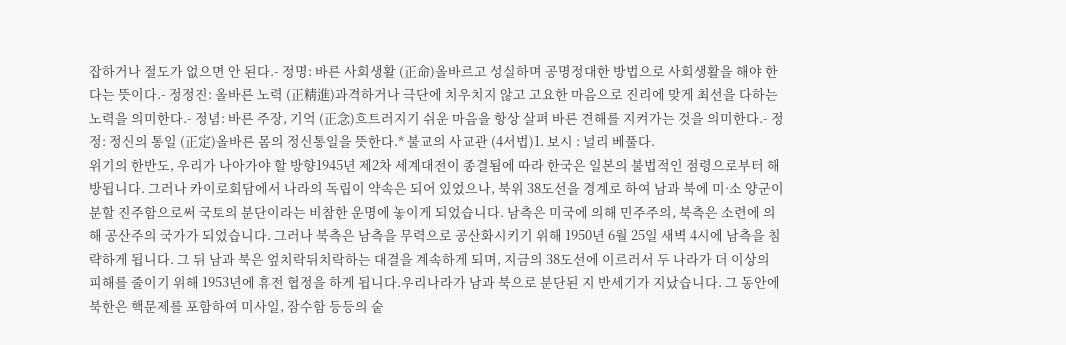잡하거나 절도가 없으면 안 된다.- 정명: 바른 사회생활 (正命)올바르고 성실하며 공명정대한 방법으로 사회생활을 해야 한다는 뜻이다.- 정정진: 올바른 노력 (正精進)과격하거나 극단에 치우치지 않고 고요한 마음으로 진리에 맞게 최선을 다하는 노력을 의미한다.- 정념: 바른 주장, 기억 (正念)흐트러지기 쉬운 마음을 항상 살펴 바른 견해를 지켜가는 것을 의미한다.- 정정: 정신의 통일 (正定)올바른 몸의 정신통일을 뜻한다.* 불교의 사교관 (4서법)1. 보시 : 널리 베풀다.
위기의 한반도, 우리가 나아가야 할 방향1945년 제2차 세계대전이 종결됨에 따라 한국은 일본의 불법적인 점령으로부터 해방됩니다. 그러나 카이로회담에서 나라의 독립이 약속은 되어 있었으나, 북위 38도선을 경계로 하여 남과 북에 미·소 양군이 분할 진주함으로써 국토의 분단이라는 비참한 운명에 놓이게 되었습니다. 남측은 미국에 의해 민주주의, 북측은 소련에 의해 공산주의 국가가 되었습니다. 그러나 북측은 남측을 무력으로 공산화시키기 위해 1950년 6월 25일 새벽 4시에 남측을 침략하게 됩니다. 그 뒤 남과 북은 엎치락뒤치락하는 대결을 계속하게 되며, 지금의 38도선에 이르러서 두 나라가 더 이상의 피해를 줄이기 위해 1953년에 휴전 협정을 하게 됩니다.우리나라가 남과 북으로 분단된 지 반세기가 지났습니다. 그 동안에 북한은 핵문제를 포함하여 미사일, 잠수함 등등의 숱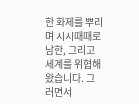한 화제를 뿌리며 시시때때로 남한, 그리고 세계를 위협해 왔습니다. 그러면서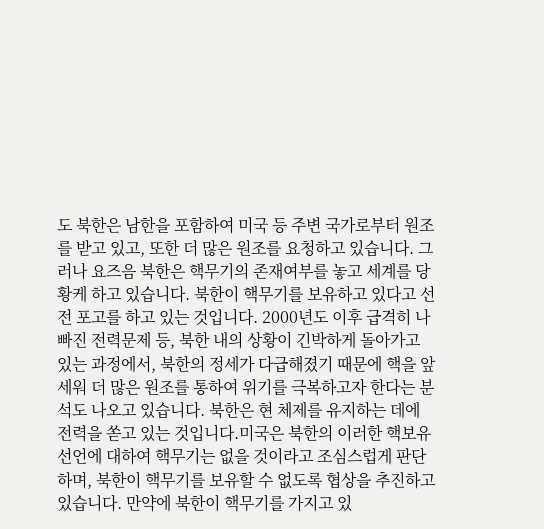도 북한은 남한을 포함하여 미국 등 주변 국가로부터 원조를 받고 있고, 또한 더 많은 원조를 요청하고 있습니다. 그러나 요즈음 북한은 핵무기의 존재여부를 놓고 세계를 당황케 하고 있습니다. 북한이 핵무기를 보유하고 있다고 선전 포고를 하고 있는 것입니다. 2000년도 이후 급격히 나빠진 전력문제 등, 북한 내의 상황이 긴박하게 돌아가고 있는 과정에서, 북한의 정세가 다급해졌기 때문에 핵을 앞세워 더 많은 원조를 통하여 위기를 극복하고자 한다는 분석도 나오고 있습니다. 북한은 현 체제를 유지하는 데에 전력을 쏟고 있는 것입니다.미국은 북한의 이러한 핵보유 선언에 대하여 핵무기는 없을 것이라고 조심스럽게 판단하며, 북한이 핵무기를 보유할 수 없도록 협상을 추진하고 있습니다. 만약에 북한이 핵무기를 가지고 있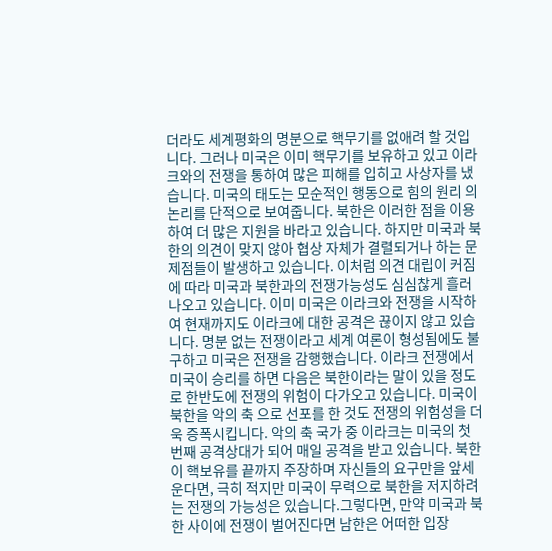더라도 세계평화의 명분으로 핵무기를 없애려 할 것입니다. 그러나 미국은 이미 핵무기를 보유하고 있고 이라크와의 전쟁을 통하여 많은 피해를 입히고 사상자를 냈습니다. 미국의 태도는 모순적인 행동으로 힘의 원리 의 논리를 단적으로 보여줍니다. 북한은 이러한 점을 이용하여 더 많은 지원을 바라고 있습니다. 하지만 미국과 북한의 의견이 맞지 않아 협상 자체가 결렬되거나 하는 문제점들이 발생하고 있습니다. 이처럼 의견 대립이 커짐에 따라 미국과 북한과의 전쟁가능성도 심심찮게 흘러나오고 있습니다. 이미 미국은 이라크와 전쟁을 시작하여 현재까지도 이라크에 대한 공격은 끊이지 않고 있습니다. 명분 없는 전쟁이라고 세계 여론이 형성됨에도 불구하고 미국은 전쟁을 감행했습니다. 이라크 전쟁에서 미국이 승리를 하면 다음은 북한이라는 말이 있을 정도로 한반도에 전쟁의 위험이 다가오고 있습니다. 미국이 북한을 악의 축 으로 선포를 한 것도 전쟁의 위험성을 더욱 증폭시킵니다. 악의 축 국가 중 이라크는 미국의 첫 번째 공격상대가 되어 매일 공격을 받고 있습니다. 북한이 핵보유를 끝까지 주장하며 자신들의 요구만을 앞세운다면, 극히 적지만 미국이 무력으로 북한을 저지하려는 전쟁의 가능성은 있습니다.그렇다면, 만약 미국과 북한 사이에 전쟁이 벌어진다면 남한은 어떠한 입장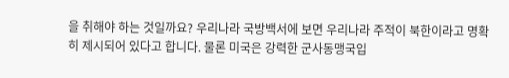을 취해야 하는 것일까요? 우리나라 국방백서에 보면 우리나라 주적이 북한이라고 명확히 제시되어 있다고 합니다. 물론 미국은 강력한 군사동맹국입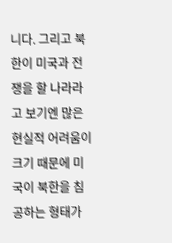니다. 그리고 북한이 미국과 전쟁을 할 나라라고 보기엔 많은 현실적 어려움이 크기 때문에 미국이 북한을 침공하는 형태가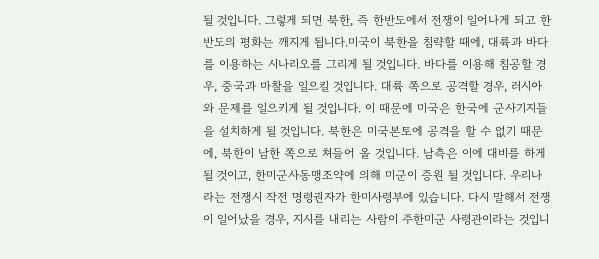될 것입니다. 그렇게 되면 북한, 즉 한반도에서 전쟁이 일어나게 되고 한반도의 평화는 깨지게 됩니다.미국이 북한을 침략할 때에, 대륙과 바다를 이용하는 시나리오를 그리게 될 것입니다. 바다를 이용해 침공할 경우, 중국과 마찰을 일으킬 것입니다. 대륙 쪽으로 공격할 경우, 러시아와 문제를 일으키게 될 것입니다. 이 때문에 미국은 한국에 군사기지들을 설치하게 될 것입니다. 북한은 미국본토에 공격을 할 수 없기 때문에, 북한이 남한 쪽으로 쳐들어 올 것입니다. 남측은 이에 대비를 하게 될 것이고, 한미군사동맹조약에 의해 미군이 증원 될 것입니다. 우리나라는 전쟁시 작전 명령권자가 한미사령부에 있습니다. 다시 말해서 전쟁이 일어났을 경우, 지시를 내리는 사람이 주한미군 사령관이라는 것입니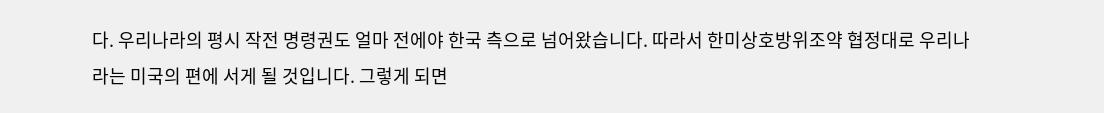다. 우리나라의 평시 작전 명령권도 얼마 전에야 한국 측으로 넘어왔습니다. 따라서 한미상호방위조약 협정대로 우리나라는 미국의 편에 서게 될 것입니다. 그렇게 되면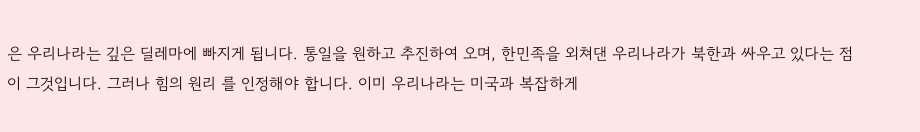은 우리나라는 깊은 딜레마에 빠지게 됩니다. 통일을 원하고 추진하여 오며, 한민족을 외쳐댄 우리나라가 북한과 싸우고 있다는 점이 그것입니다. 그러나 힘의 원리 를 인정해야 합니다. 이미 우리나라는 미국과 복잡하게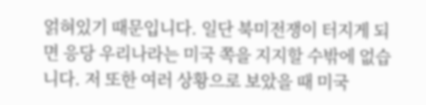얽혀있기 때문입니다. 일단 북미전쟁이 터지게 되면 응당 우리나라는 미국 쪽을 지지할 수밖에 없습니다. 저 또한 여러 상황으로 보았을 때 미국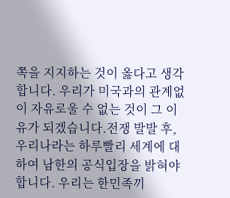쪽을 지지하는 것이 옳다고 생각합니다. 우리가 미국과의 관계없이 자유로울 수 없는 것이 그 이유가 되겠습니다.전쟁 발발 후, 우리나라는 하루빨리 세계에 대하여 남한의 공식입장을 밝혀야 합니다. 우리는 한민족끼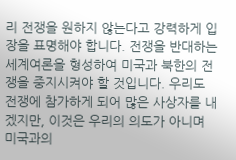리 전쟁을 원하지 않는다고 강력하게 입장을 표명해야 합니다. 전쟁을 반대하는 세계여론을 형성하여 미국과 북한의 전쟁을 중지시켜야 할 것입니다. 우리도 전쟁에 참가하게 되어 많은 사상자를 내겠지만, 이것은 우리의 의도가 아니며 미국과의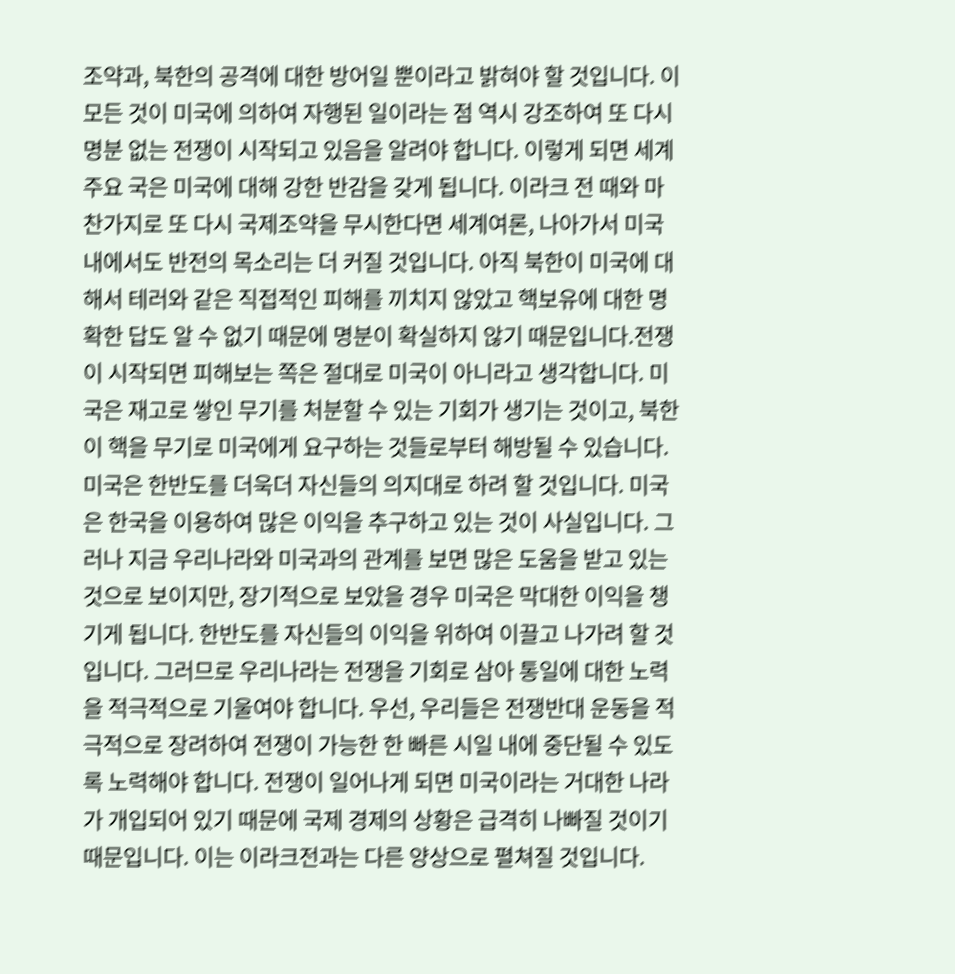조약과, 북한의 공격에 대한 방어일 뿐이라고 밝혀야 할 것입니다. 이 모든 것이 미국에 의하여 자행된 일이라는 점 역시 강조하여 또 다시 명분 없는 전쟁이 시작되고 있음을 알려야 합니다. 이렇게 되면 세계 주요 국은 미국에 대해 강한 반감을 갖게 됩니다. 이라크 전 때와 마찬가지로 또 다시 국제조약을 무시한다면 세계여론, 나아가서 미국 내에서도 반전의 목소리는 더 커질 것입니다. 아직 북한이 미국에 대해서 테러와 같은 직접적인 피해를 끼치지 않았고 핵보유에 대한 명확한 답도 알 수 없기 때문에 명분이 확실하지 않기 때문입니다.전쟁이 시작되면 피해보는 쪽은 절대로 미국이 아니라고 생각합니다. 미국은 재고로 쌓인 무기를 처분할 수 있는 기회가 생기는 것이고, 북한이 핵을 무기로 미국에게 요구하는 것들로부터 해방될 수 있습니다. 미국은 한반도를 더욱더 자신들의 의지대로 하려 할 것입니다. 미국은 한국을 이용하여 많은 이익을 추구하고 있는 것이 사실입니다. 그러나 지금 우리나라와 미국과의 관계를 보면 많은 도움을 받고 있는 것으로 보이지만, 장기적으로 보았을 경우 미국은 막대한 이익을 챙기게 됩니다. 한반도를 자신들의 이익을 위하여 이끌고 나가려 할 것입니다. 그러므로 우리나라는 전쟁을 기회로 삼아 통일에 대한 노력을 적극적으로 기울여야 합니다. 우선, 우리들은 전쟁반대 운동을 적극적으로 장려하여 전쟁이 가능한 한 빠른 시일 내에 중단될 수 있도록 노력해야 합니다. 전쟁이 일어나게 되면 미국이라는 거대한 나라가 개입되어 있기 때문에 국제 경제의 상황은 급격히 나빠질 것이기 때문입니다. 이는 이라크전과는 다른 양상으로 펼쳐질 것입니다.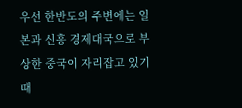우선 한반도의 주변에는 일본과 신흥 경제대국으로 부상한 중국이 자리잡고 있기 때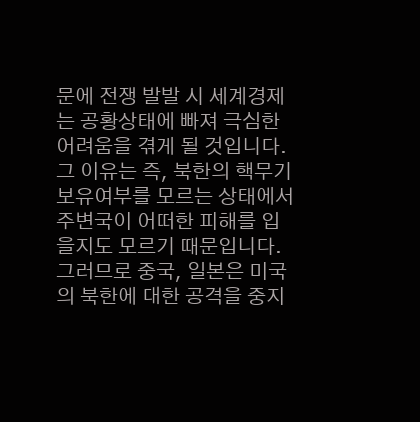문에 전쟁 발발 시 세계경제는 공황상태에 빠져 극심한 어려움을 겪게 될 것입니다. 그 이유는 즉, 북한의 핵무기 보유여부를 모르는 상태에서 주변국이 어떠한 피해를 입을지도 모르기 때문입니다. 그러므로 중국, 일본은 미국의 북한에 대한 공격을 중지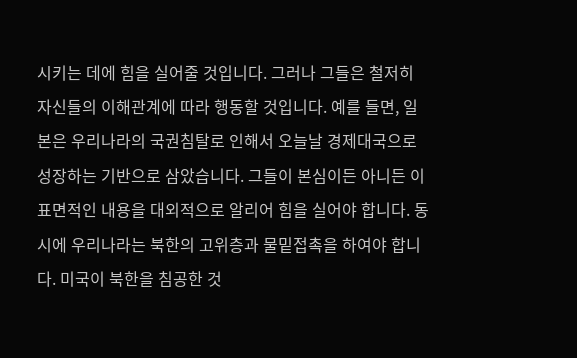시키는 데에 힘을 실어줄 것입니다. 그러나 그들은 철저히 자신들의 이해관계에 따라 행동할 것입니다. 예를 들면, 일본은 우리나라의 국권침탈로 인해서 오늘날 경제대국으로 성장하는 기반으로 삼았습니다. 그들이 본심이든 아니든 이 표면적인 내용을 대외적으로 알리어 힘을 실어야 합니다. 동시에 우리나라는 북한의 고위층과 물밑접촉을 하여야 합니다. 미국이 북한을 침공한 것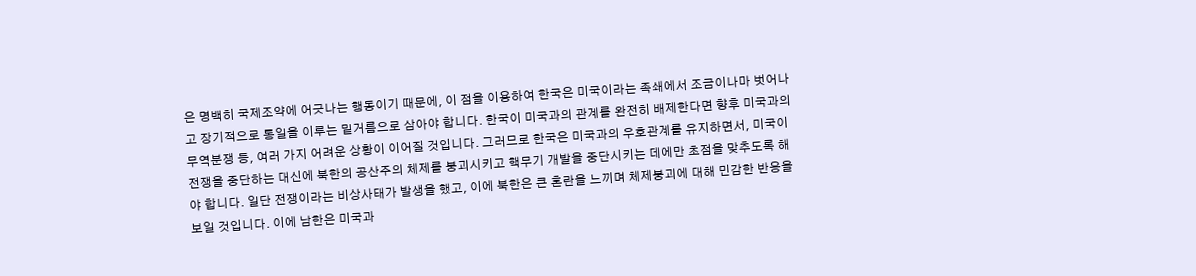은 명백히 국제조약에 어긋나는 행동이기 때문에, 이 점을 이용하여 한국은 미국이라는 족쇄에서 조금이나마 벗어나고 장기적으로 통일을 이루는 밑거름으로 삼아야 합니다. 한국이 미국과의 관계를 완전히 배제한다면 향후 미국과의 무역분쟁 등, 여러 가지 어려운 상황이 이어질 것입니다. 그러므로 한국은 미국과의 우호관계를 유지하면서, 미국이 전쟁을 중단하는 대신에 북한의 공산주의 체제를 붕괴시키고 핵무기 개발을 중단시키는 데에만 초점을 맞추도록 해야 합니다. 일단 전쟁이라는 비상사태가 발생을 했고, 이에 북한은 큰 혼란을 느끼며 체제붕괴에 대해 민감한 반응을 보일 것입니다. 이에 남한은 미국과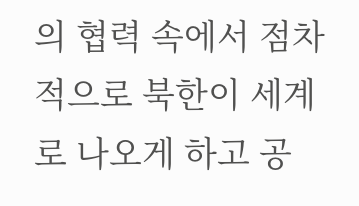의 협력 속에서 점차적으로 북한이 세계로 나오게 하고 공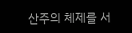산주의 체제를 서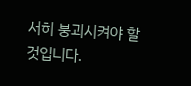서히 붕괴시켜야 할 것입니다.